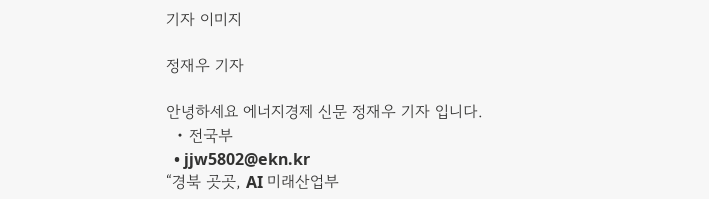기자 이미지

정재우 기자

안녕하세요 에너지경제 신문 정재우 기자 입니다.
  • 전국부
  • jjw5802@ekn.kr
“경북 곳곳, AI 미래산업부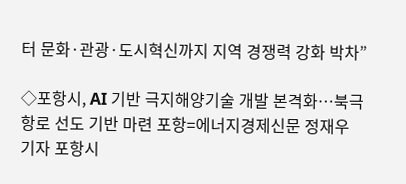터 문화·관광·도시혁신까지 지역 경쟁력 강화 박차”

◇포항시, AI 기반 극지해양기술 개발 본격화…북극항로 선도 기반 마련 포항=에너지경제신문 정재우 기자 포항시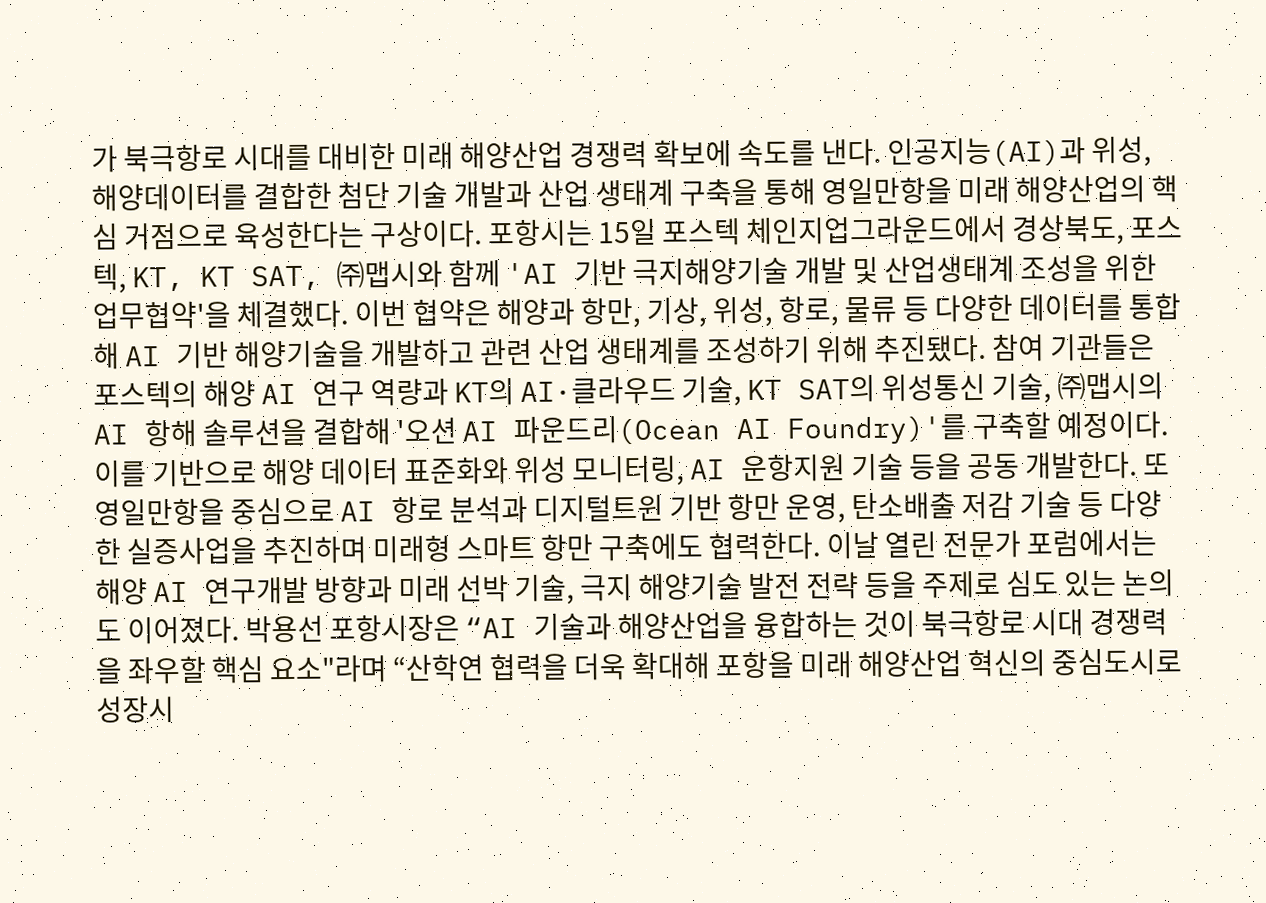가 북극항로 시대를 대비한 미래 해양산업 경쟁력 확보에 속도를 낸다. 인공지능(AI)과 위성, 해양데이터를 결합한 첨단 기술 개발과 산업 생태계 구축을 통해 영일만항을 미래 해양산업의 핵심 거점으로 육성한다는 구상이다. 포항시는 15일 포스텍 체인지업그라운드에서 경상북도, 포스텍, KT, KT SAT, ㈜맵시와 함께 'AI 기반 극지해양기술 개발 및 산업생태계 조성을 위한 업무협약'을 체결했다. 이번 협약은 해양과 항만, 기상, 위성, 항로, 물류 등 다양한 데이터를 통합해 AI 기반 해양기술을 개발하고 관련 산업 생태계를 조성하기 위해 추진됐다. 참여 기관들은 포스텍의 해양 AI 연구 역량과 KT의 AI·클라우드 기술, KT SAT의 위성통신 기술, ㈜맵시의 AI 항해 솔루션을 결합해 '오션 AI 파운드리(Ocean AI Foundry)'를 구축할 예정이다. 이를 기반으로 해양 데이터 표준화와 위성 모니터링, AI 운항지원 기술 등을 공동 개발한다. 또 영일만항을 중심으로 AI 항로 분석과 디지털트윈 기반 항만 운영, 탄소배출 저감 기술 등 다양한 실증사업을 추진하며 미래형 스마트 항만 구축에도 협력한다. 이날 열린 전문가 포럼에서는 해양 AI 연구개발 방향과 미래 선박 기술, 극지 해양기술 발전 전략 등을 주제로 심도 있는 논의도 이어졌다. 박용선 포항시장은 “AI 기술과 해양산업을 융합하는 것이 북극항로 시대 경쟁력을 좌우할 핵심 요소"라며 “산학연 협력을 더욱 확대해 포항을 미래 해양산업 혁신의 중심도시로 성장시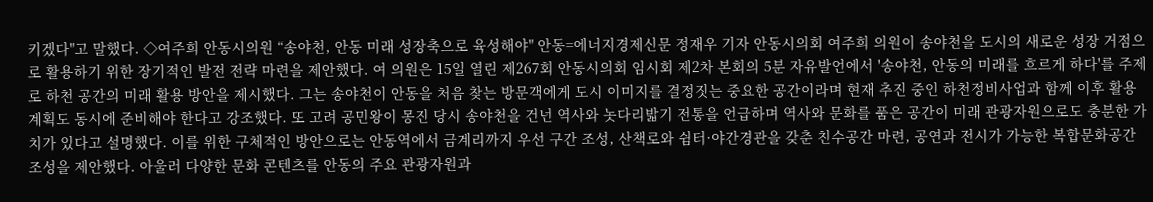키겠다"고 말했다. ◇여주희 안동시의원 “송야천, 안동 미래 성장축으로 육성해야" 안동=에너지경제신문 정재우 기자 안동시의회 여주희 의원이 송야천을 도시의 새로운 성장 거점으로 활용하기 위한 장기적인 발전 전략 마련을 제안했다. 여 의원은 15일 열린 제267회 안동시의회 임시회 제2차 본회의 5분 자유발언에서 '송야천, 안동의 미래를 흐르게 하다'를 주제로 하천 공간의 미래 활용 방안을 제시했다. 그는 송야천이 안동을 처음 찾는 방문객에게 도시 이미지를 결정짓는 중요한 공간이라며 현재 추진 중인 하천정비사업과 함께 이후 활용계획도 동시에 준비해야 한다고 강조했다. 또 고려 공민왕이 몽진 당시 송야천을 건넌 역사와 놋다리밟기 전통을 언급하며 역사와 문화를 품은 공간이 미래 관광자원으로도 충분한 가치가 있다고 설명했다. 이를 위한 구체적인 방안으로는 안동역에서 금계리까지 우선 구간 조성, 산책로와 쉼터·야간경관을 갖춘 친수공간 마련, 공연과 전시가 가능한 복합문화공간 조성을 제안했다. 아울러 다양한 문화 콘텐츠를 안동의 주요 관광자원과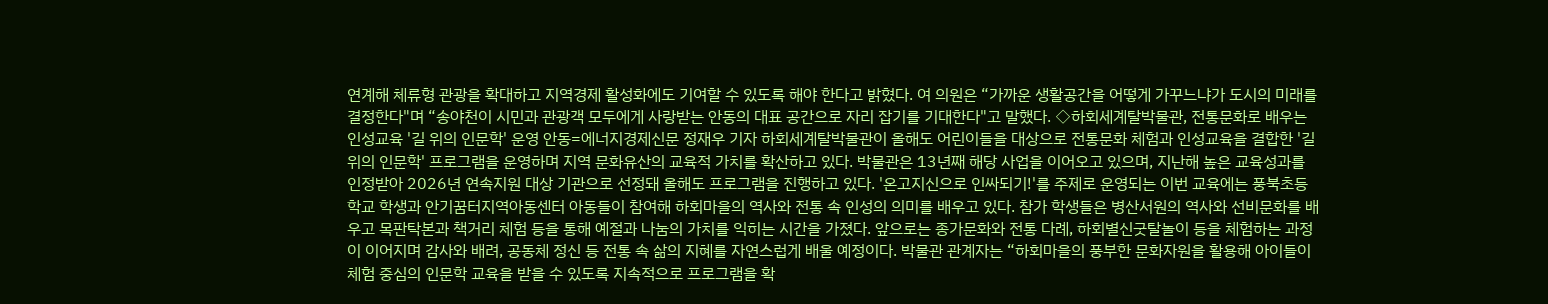연계해 체류형 관광을 확대하고 지역경제 활성화에도 기여할 수 있도록 해야 한다고 밝혔다. 여 의원은 “가까운 생활공간을 어떻게 가꾸느냐가 도시의 미래를 결정한다"며 “송야천이 시민과 관광객 모두에게 사랑받는 안동의 대표 공간으로 자리 잡기를 기대한다"고 말했다. ◇하회세계탈박물관, 전통문화로 배우는 인성교육 '길 위의 인문학' 운영 안동=에너지경제신문 정재우 기자 하회세계탈박물관이 올해도 어린이들을 대상으로 전통문화 체험과 인성교육을 결합한 '길 위의 인문학' 프로그램을 운영하며 지역 문화유산의 교육적 가치를 확산하고 있다. 박물관은 13년째 해당 사업을 이어오고 있으며, 지난해 높은 교육성과를 인정받아 2026년 연속지원 대상 기관으로 선정돼 올해도 프로그램을 진행하고 있다. '온고지신으로 인싸되기!'를 주제로 운영되는 이번 교육에는 풍북초등학교 학생과 안기꿈터지역아동센터 아동들이 참여해 하회마을의 역사와 전통 속 인성의 의미를 배우고 있다. 참가 학생들은 병산서원의 역사와 선비문화를 배우고 목판탁본과 책거리 체험 등을 통해 예절과 나눔의 가치를 익히는 시간을 가졌다. 앞으로는 종가문화와 전통 다례, 하회별신굿탈놀이 등을 체험하는 과정이 이어지며 감사와 배려, 공동체 정신 등 전통 속 삶의 지혜를 자연스럽게 배울 예정이다. 박물관 관계자는 “하회마을의 풍부한 문화자원을 활용해 아이들이 체험 중심의 인문학 교육을 받을 수 있도록 지속적으로 프로그램을 확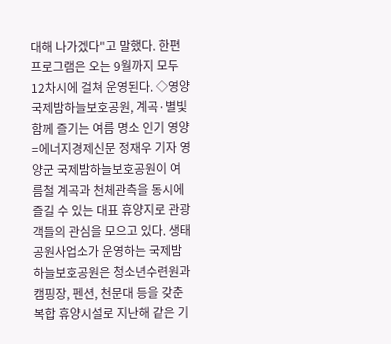대해 나가겠다"고 말했다. 한편 프로그램은 오는 9월까지 모두 12차시에 걸쳐 운영된다. ◇영양 국제밤하늘보호공원, 계곡·별빛 함께 즐기는 여름 명소 인기 영양=에너지경제신문 정재우 기자 영양군 국제밤하늘보호공원이 여름철 계곡과 천체관측을 동시에 즐길 수 있는 대표 휴양지로 관광객들의 관심을 모으고 있다. 생태공원사업소가 운영하는 국제밤하늘보호공원은 청소년수련원과 캠핑장, 펜션, 천문대 등을 갖춘 복합 휴양시설로 지난해 같은 기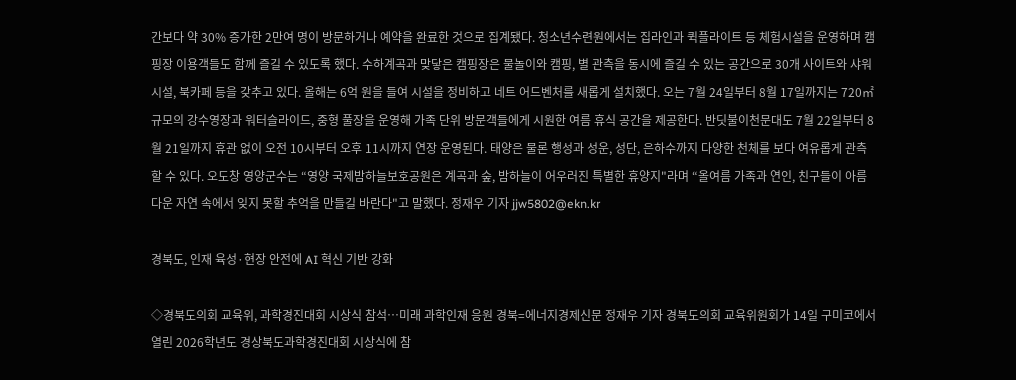간보다 약 30% 증가한 2만여 명이 방문하거나 예약을 완료한 것으로 집계됐다. 청소년수련원에서는 집라인과 퀵플라이트 등 체험시설을 운영하며 캠핑장 이용객들도 함께 즐길 수 있도록 했다. 수하계곡과 맞닿은 캠핑장은 물놀이와 캠핑, 별 관측을 동시에 즐길 수 있는 공간으로 30개 사이트와 샤워시설, 북카페 등을 갖추고 있다. 올해는 6억 원을 들여 시설을 정비하고 네트 어드벤처를 새롭게 설치했다. 오는 7월 24일부터 8월 17일까지는 720㎡ 규모의 강수영장과 워터슬라이드, 중형 풀장을 운영해 가족 단위 방문객들에게 시원한 여름 휴식 공간을 제공한다. 반딧불이천문대도 7월 22일부터 8월 21일까지 휴관 없이 오전 10시부터 오후 11시까지 연장 운영된다. 태양은 물론 행성과 성운, 성단, 은하수까지 다양한 천체를 보다 여유롭게 관측할 수 있다. 오도창 영양군수는 “영양 국제밤하늘보호공원은 계곡과 숲, 밤하늘이 어우러진 특별한 휴양지"라며 “올여름 가족과 연인, 친구들이 아름다운 자연 속에서 잊지 못할 추억을 만들길 바란다"고 말했다. 정재우 기자 jjw5802@ekn.kr

경북도, 인재 육성·현장 안전에 AI 혁신 기반 강화

◇경북도의회 교육위, 과학경진대회 시상식 참석…미래 과학인재 응원 경북=에너지경제신문 정재우 기자 경북도의회 교육위원회가 14일 구미코에서 열린 2026학년도 경상북도과학경진대회 시상식에 참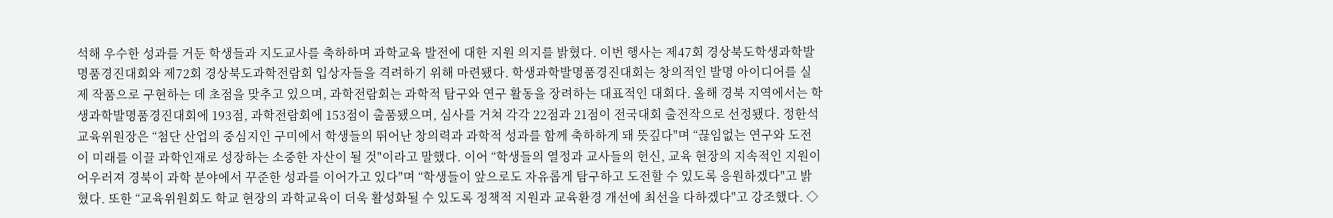석해 우수한 성과를 거둔 학생들과 지도교사를 축하하며 과학교육 발전에 대한 지원 의지를 밝혔다. 이번 행사는 제47회 경상북도학생과학발명품경진대회와 제72회 경상북도과학전람회 입상자들을 격려하기 위해 마련됐다. 학생과학발명품경진대회는 창의적인 발명 아이디어를 실제 작품으로 구현하는 데 초점을 맞추고 있으며, 과학전람회는 과학적 탐구와 연구 활동을 장려하는 대표적인 대회다. 올해 경북 지역에서는 학생과학발명품경진대회에 193점, 과학전람회에 153점이 출품됐으며, 심사를 거쳐 각각 22점과 21점이 전국대회 출전작으로 선정됐다. 정한석 교육위원장은 “첨단 산업의 중심지인 구미에서 학생들의 뛰어난 창의력과 과학적 성과를 함께 축하하게 돼 뜻깊다"며 “끊임없는 연구와 도전이 미래를 이끌 과학인재로 성장하는 소중한 자산이 될 것"이라고 말했다. 이어 “학생들의 열정과 교사들의 헌신, 교육 현장의 지속적인 지원이 어우러져 경북이 과학 분야에서 꾸준한 성과를 이어가고 있다"며 “학생들이 앞으로도 자유롭게 탐구하고 도전할 수 있도록 응원하겠다"고 밝혔다. 또한 “교육위원회도 학교 현장의 과학교육이 더욱 활성화될 수 있도록 정책적 지원과 교육환경 개선에 최선을 다하겠다"고 강조했다. ◇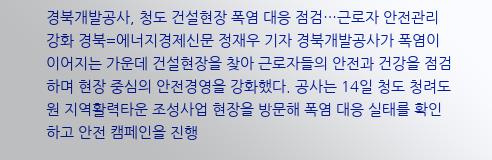경북개발공사, 청도 건설현장 폭염 대응 점검…근로자 안전관리 강화 경북=에너지경제신문 정재우 기자 경북개발공사가 폭염이 이어지는 가운데 건설현장을 찾아 근로자들의 안전과 건강을 점검하며 현장 중심의 안전경영을 강화했다. 공사는 14일 청도 청려도원 지역활력타운 조성사업 현장을 방문해 폭염 대응 실태를 확인하고 안전 캠페인을 진행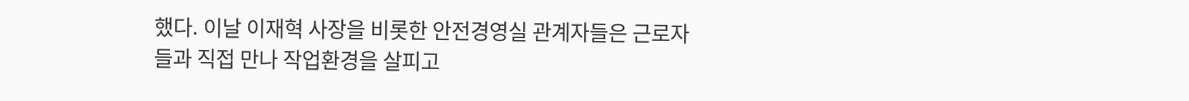했다. 이날 이재혁 사장을 비롯한 안전경영실 관계자들은 근로자들과 직접 만나 작업환경을 살피고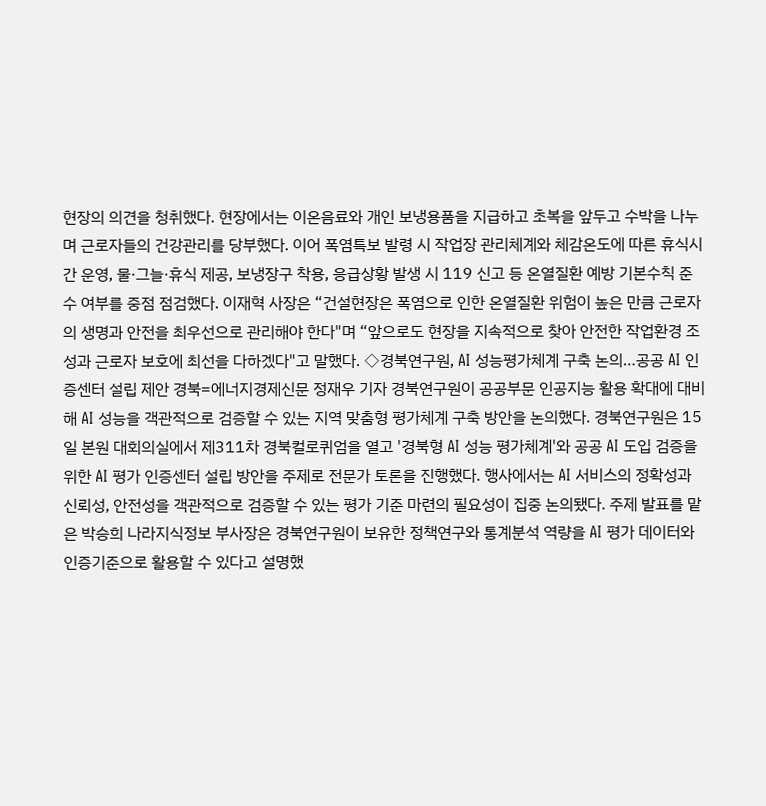현장의 의견을 청취했다. 현장에서는 이온음료와 개인 보냉용품을 지급하고 초복을 앞두고 수박을 나누며 근로자들의 건강관리를 당부했다. 이어 폭염특보 발령 시 작업장 관리체계와 체감온도에 따른 휴식시간 운영, 물·그늘·휴식 제공, 보냉장구 착용, 응급상황 발생 시 119 신고 등 온열질환 예방 기본수칙 준수 여부를 중점 점검했다. 이재혁 사장은 “건설현장은 폭염으로 인한 온열질환 위험이 높은 만큼 근로자의 생명과 안전을 최우선으로 관리해야 한다"며 “앞으로도 현장을 지속적으로 찾아 안전한 작업환경 조성과 근로자 보호에 최선을 다하겠다"고 말했다. ◇경북연구원, AI 성능평가체계 구축 논의…공공 AI 인증센터 설립 제안 경북=에너지경제신문 정재우 기자 경북연구원이 공공부문 인공지능 활용 확대에 대비해 AI 성능을 객관적으로 검증할 수 있는 지역 맞춤형 평가체계 구축 방안을 논의했다. 경북연구원은 15일 본원 대회의실에서 제311차 경북컬로퀴엄을 열고 '경북형 AI 성능 평가체계'와 공공 AI 도입 검증을 위한 AI 평가 인증센터 설립 방안을 주제로 전문가 토론을 진행했다. 행사에서는 AI 서비스의 정확성과 신뢰성, 안전성을 객관적으로 검증할 수 있는 평가 기준 마련의 필요성이 집중 논의됐다. 주제 발표를 맡은 박승희 나라지식정보 부사장은 경북연구원이 보유한 정책연구와 통계분석 역량을 AI 평가 데이터와 인증기준으로 활용할 수 있다고 설명했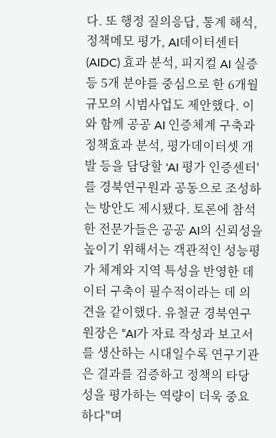다. 또 행정 질의응답, 통계 해석, 정책메모 평가, AI데이터센터(AIDC) 효과 분석, 피지컬 AI 실증 등 5개 분야를 중심으로 한 6개월 규모의 시범사업도 제안했다. 이와 함께 공공 AI 인증체계 구축과 정책효과 분석, 평가데이터셋 개발 등을 담당할 'AI 평가 인증센터'를 경북연구원과 공동으로 조성하는 방안도 제시됐다. 토론에 참석한 전문가들은 공공 AI의 신뢰성을 높이기 위해서는 객관적인 성능평가 체계와 지역 특성을 반영한 데이터 구축이 필수적이라는 데 의견을 같이했다. 유철균 경북연구원장은 “AI가 자료 작성과 보고서를 생산하는 시대일수록 연구기관은 결과를 검증하고 정책의 타당성을 평가하는 역량이 더욱 중요하다"며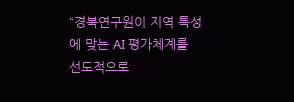“경북연구원이 지역 특성에 맞는 AI 평가체계를 선도적으로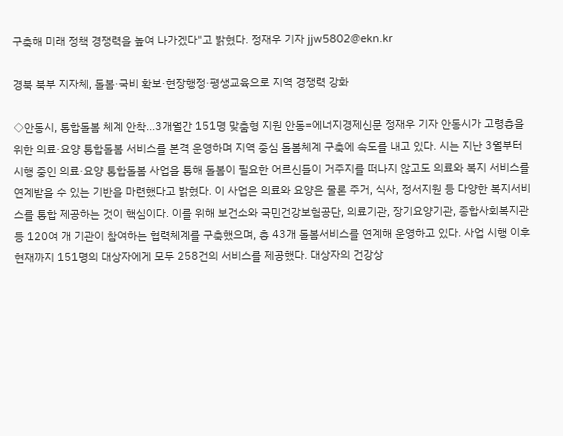구축해 미래 정책 경쟁력을 높여 나가겠다"고 밝혔다. 정재우 기자 jjw5802@ekn.kr

경북 북부 지자체, 돌봄·국비 확보·현장행정·평생교육으로 지역 경쟁력 강화

◇안동시, 통합돌봄 체계 안착…3개월간 151명 맞춤형 지원 안동=에너지경제신문 정재우 기자 안동시가 고령층을 위한 의료·요양 통합돌봄 서비스를 본격 운영하며 지역 중심 돌봄체계 구축에 속도를 내고 있다. 시는 지난 3월부터 시행 중인 의료·요양 통합돌봄 사업을 통해 돌봄이 필요한 어르신들이 거주지를 떠나지 않고도 의료와 복지 서비스를 연계받을 수 있는 기반을 마련했다고 밝혔다. 이 사업은 의료와 요양은 물론 주거, 식사, 정서지원 등 다양한 복지서비스를 통합 제공하는 것이 핵심이다. 이를 위해 보건소와 국민건강보험공단, 의료기관, 장기요양기관, 종합사회복지관 등 120여 개 기관이 참여하는 협력체계를 구축했으며, 총 43개 돌봄서비스를 연계해 운영하고 있다. 사업 시행 이후 현재까지 151명의 대상자에게 모두 258건의 서비스를 제공했다. 대상자의 건강상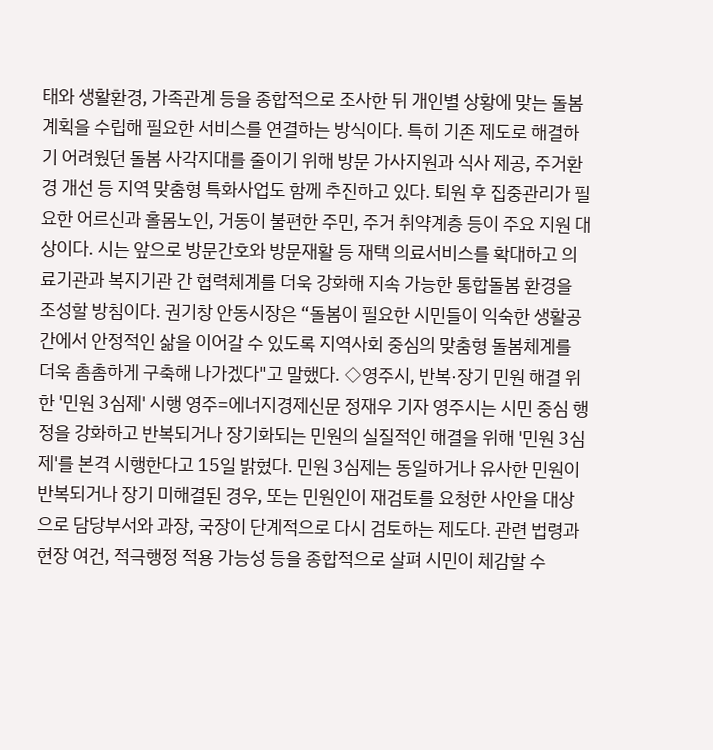태와 생활환경, 가족관계 등을 종합적으로 조사한 뒤 개인별 상황에 맞는 돌봄계획을 수립해 필요한 서비스를 연결하는 방식이다. 특히 기존 제도로 해결하기 어려웠던 돌봄 사각지대를 줄이기 위해 방문 가사지원과 식사 제공, 주거환경 개선 등 지역 맞춤형 특화사업도 함께 추진하고 있다. 퇴원 후 집중관리가 필요한 어르신과 홀몸노인, 거동이 불편한 주민, 주거 취약계층 등이 주요 지원 대상이다. 시는 앞으로 방문간호와 방문재활 등 재택 의료서비스를 확대하고 의료기관과 복지기관 간 협력체계를 더욱 강화해 지속 가능한 통합돌봄 환경을 조성할 방침이다. 권기창 안동시장은 “돌봄이 필요한 시민들이 익숙한 생활공간에서 안정적인 삶을 이어갈 수 있도록 지역사회 중심의 맞춤형 돌봄체계를 더욱 촘촘하게 구축해 나가겠다"고 말했다. ◇영주시, 반복·장기 민원 해결 위한 '민원 3심제' 시행 영주=에너지경제신문 정재우 기자 영주시는 시민 중심 행정을 강화하고 반복되거나 장기화되는 민원의 실질적인 해결을 위해 '민원 3심제'를 본격 시행한다고 15일 밝혔다. 민원 3심제는 동일하거나 유사한 민원이 반복되거나 장기 미해결된 경우, 또는 민원인이 재검토를 요청한 사안을 대상으로 담당부서와 과장, 국장이 단계적으로 다시 검토하는 제도다. 관련 법령과 현장 여건, 적극행정 적용 가능성 등을 종합적으로 살펴 시민이 체감할 수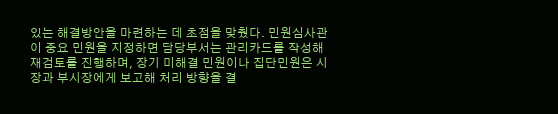있는 해결방안을 마련하는 데 초점을 맞췄다. 민원심사관이 중요 민원을 지정하면 담당부서는 관리카드를 작성해 재검토를 진행하며, 장기 미해결 민원이나 집단민원은 시장과 부시장에게 보고해 처리 방향을 결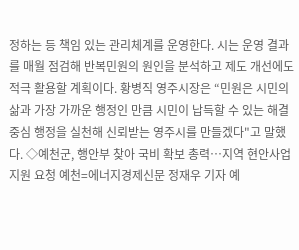정하는 등 책임 있는 관리체계를 운영한다. 시는 운영 결과를 매월 점검해 반복민원의 원인을 분석하고 제도 개선에도 적극 활용할 계획이다. 황병직 영주시장은 “민원은 시민의 삶과 가장 가까운 행정인 만큼 시민이 납득할 수 있는 해결 중심 행정을 실천해 신뢰받는 영주시를 만들겠다"고 말했다. ◇예천군, 행안부 찾아 국비 확보 총력…지역 현안사업 지원 요청 예천=에너지경제신문 정재우 기자 예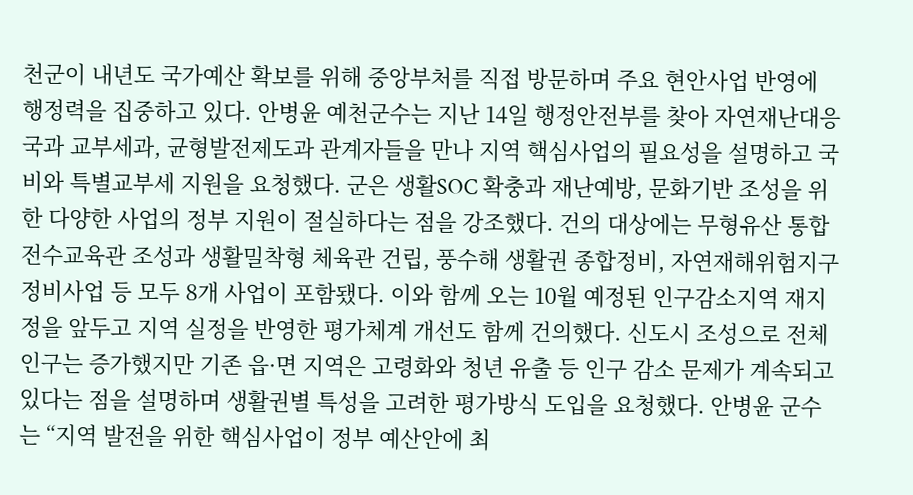천군이 내년도 국가예산 확보를 위해 중앙부처를 직접 방문하며 주요 현안사업 반영에 행정력을 집중하고 있다. 안병윤 예천군수는 지난 14일 행정안전부를 찾아 자연재난대응국과 교부세과, 균형발전제도과 관계자들을 만나 지역 핵심사업의 필요성을 설명하고 국비와 특별교부세 지원을 요청했다. 군은 생활SOC 확충과 재난예방, 문화기반 조성을 위한 다양한 사업의 정부 지원이 절실하다는 점을 강조했다. 건의 대상에는 무형유산 통합 전수교육관 조성과 생활밀착형 체육관 건립, 풍수해 생활권 종합정비, 자연재해위험지구 정비사업 등 모두 8개 사업이 포함됐다. 이와 함께 오는 10월 예정된 인구감소지역 재지정을 앞두고 지역 실정을 반영한 평가체계 개선도 함께 건의했다. 신도시 조성으로 전체 인구는 증가했지만 기존 읍·면 지역은 고령화와 청년 유출 등 인구 감소 문제가 계속되고 있다는 점을 설명하며 생활권별 특성을 고려한 평가방식 도입을 요청했다. 안병윤 군수는 “지역 발전을 위한 핵심사업이 정부 예산안에 최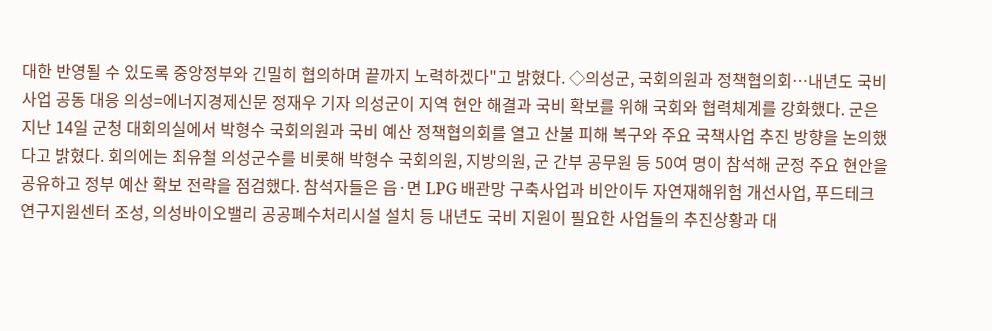대한 반영될 수 있도록 중앙정부와 긴밀히 협의하며 끝까지 노력하겠다"고 밝혔다. ◇의성군, 국회의원과 정책협의회…내년도 국비사업 공동 대응 의성=에너지경제신문 정재우 기자 의성군이 지역 현안 해결과 국비 확보를 위해 국회와 협력체계를 강화했다. 군은 지난 14일 군청 대회의실에서 박형수 국회의원과 국비 예산 정책협의회를 열고 산불 피해 복구와 주요 국책사업 추진 방향을 논의했다고 밝혔다. 회의에는 최유철 의성군수를 비롯해 박형수 국회의원, 지방의원, 군 간부 공무원 등 50여 명이 참석해 군정 주요 현안을 공유하고 정부 예산 확보 전략을 점검했다. 참석자들은 읍·면 LPG 배관망 구축사업과 비안이두 자연재해위험 개선사업, 푸드테크 연구지원센터 조성, 의성바이오밸리 공공폐수처리시설 설치 등 내년도 국비 지원이 필요한 사업들의 추진상황과 대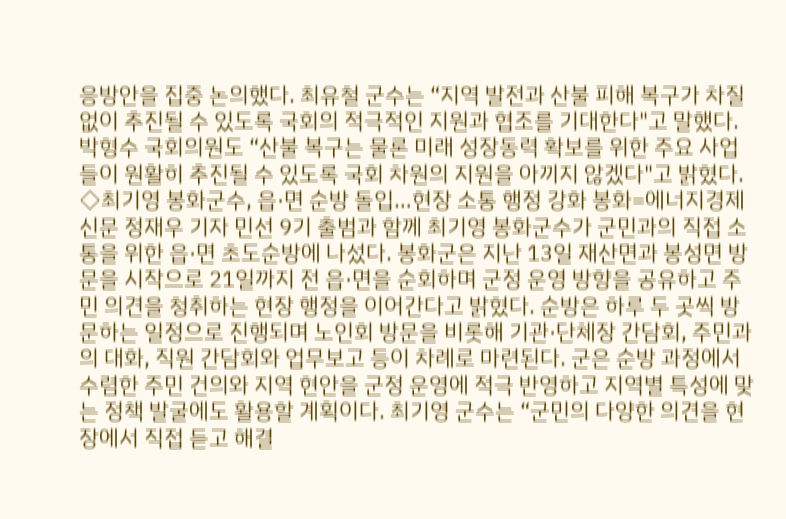응방안을 집중 논의했다. 최유철 군수는 “지역 발전과 산불 피해 복구가 차질 없이 추진될 수 있도록 국회의 적극적인 지원과 협조를 기대한다"고 말했다. 박형수 국회의원도 “산불 복구는 물론 미래 성장동력 확보를 위한 주요 사업들이 원활히 추진될 수 있도록 국회 차원의 지원을 아끼지 않겠다"고 밝혔다. ◇최기영 봉화군수, 읍·면 순방 돌입…현장 소통 행정 강화 봉화=에너지경제신문 정재우 기자 민선 9기 출범과 함께 최기영 봉화군수가 군민과의 직접 소통을 위한 읍·면 초도순방에 나섰다. 봉화군은 지난 13일 재산면과 봉성면 방문을 시작으로 21일까지 전 읍·면을 순회하며 군정 운영 방향을 공유하고 주민 의견을 청취하는 현장 행정을 이어간다고 밝혔다. 순방은 하루 두 곳씩 방문하는 일정으로 진행되며 노인회 방문을 비롯해 기관·단체장 간담회, 주민과의 대화, 직원 간담회와 업무보고 등이 차례로 마련된다. 군은 순방 과정에서 수렴한 주민 건의와 지역 현안을 군정 운영에 적극 반영하고 지역별 특성에 맞는 정책 발굴에도 활용할 계획이다. 최기영 군수는 “군민의 다양한 의견을 현장에서 직접 듣고 해결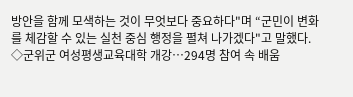방안을 함께 모색하는 것이 무엇보다 중요하다"며 “군민이 변화를 체감할 수 있는 실천 중심 행정을 펼쳐 나가겠다"고 말했다. ◇군위군 여성평생교육대학 개강…294명 참여 속 배움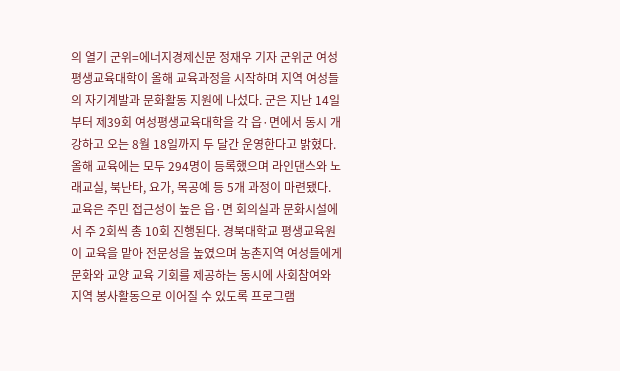의 열기 군위=에너지경제신문 정재우 기자 군위군 여성평생교육대학이 올해 교육과정을 시작하며 지역 여성들의 자기계발과 문화활동 지원에 나섰다. 군은 지난 14일부터 제39회 여성평생교육대학을 각 읍·면에서 동시 개강하고 오는 8월 18일까지 두 달간 운영한다고 밝혔다. 올해 교육에는 모두 294명이 등록했으며 라인댄스와 노래교실, 북난타, 요가, 목공예 등 5개 과정이 마련됐다. 교육은 주민 접근성이 높은 읍·면 회의실과 문화시설에서 주 2회씩 총 10회 진행된다. 경북대학교 평생교육원이 교육을 맡아 전문성을 높였으며 농촌지역 여성들에게 문화와 교양 교육 기회를 제공하는 동시에 사회참여와 지역 봉사활동으로 이어질 수 있도록 프로그램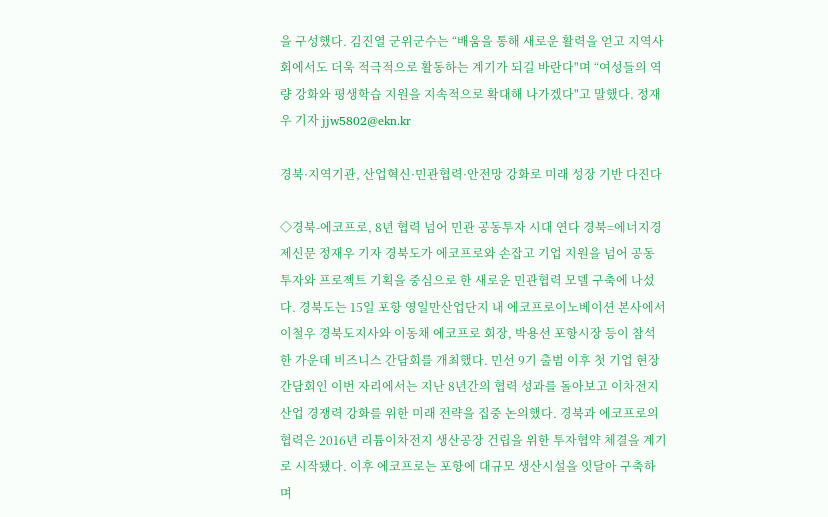을 구성했다. 김진열 군위군수는 “배움을 통해 새로운 활력을 얻고 지역사회에서도 더욱 적극적으로 활동하는 계기가 되길 바란다"며 “여성들의 역량 강화와 평생학습 지원을 지속적으로 확대해 나가겠다"고 말했다. 정재우 기자 jjw5802@ekn.kr

경북·지역기관, 산업혁신·민관협력·안전망 강화로 미래 성장 기반 다진다

◇경북-에코프로, 8년 협력 넘어 민관 공동투자 시대 연다 경북=에너지경제신문 정재우 기자 경북도가 에코프로와 손잡고 기업 지원을 넘어 공동 투자와 프로젝트 기획을 중심으로 한 새로운 민관협력 모델 구축에 나섰다. 경북도는 15일 포항 영일만산업단지 내 에코프로이노베이션 본사에서 이철우 경북도지사와 이동채 에코프로 회장, 박용선 포항시장 등이 참석한 가운데 비즈니스 간담회를 개최했다. 민선 9기 출범 이후 첫 기업 현장 간담회인 이번 자리에서는 지난 8년간의 협력 성과를 돌아보고 이차전지 산업 경쟁력 강화를 위한 미래 전략을 집중 논의했다. 경북과 에코프로의 협력은 2016년 리튬이차전지 생산공장 건립을 위한 투자협약 체결을 계기로 시작됐다. 이후 에코프로는 포항에 대규모 생산시설을 잇달아 구축하며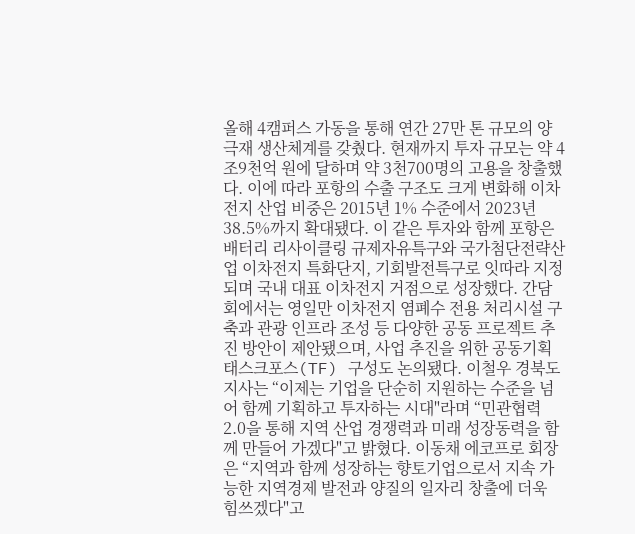올해 4캠퍼스 가동을 통해 연간 27만 톤 규모의 양극재 생산체계를 갖췄다. 현재까지 투자 규모는 약 4조9천억 원에 달하며 약 3천700명의 고용을 창출했다. 이에 따라 포항의 수출 구조도 크게 변화해 이차전지 산업 비중은 2015년 1% 수준에서 2023년 38.5%까지 확대됐다. 이 같은 투자와 함께 포항은 배터리 리사이클링 규제자유특구와 국가첨단전략산업 이차전지 특화단지, 기회발전특구로 잇따라 지정되며 국내 대표 이차전지 거점으로 성장했다. 간담회에서는 영일만 이차전지 염폐수 전용 처리시설 구축과 관광 인프라 조성 등 다양한 공동 프로젝트 추진 방안이 제안됐으며, 사업 추진을 위한 공동기획 태스크포스(TF) 구성도 논의됐다. 이철우 경북도지사는 “이제는 기업을 단순히 지원하는 수준을 넘어 함께 기획하고 투자하는 시대"라며 “민관협력 2.0을 통해 지역 산업 경쟁력과 미래 성장동력을 함께 만들어 가겠다"고 밝혔다. 이동채 에코프로 회장은 “지역과 함께 성장하는 향토기업으로서 지속 가능한 지역경제 발전과 양질의 일자리 창출에 더욱 힘쓰겠다"고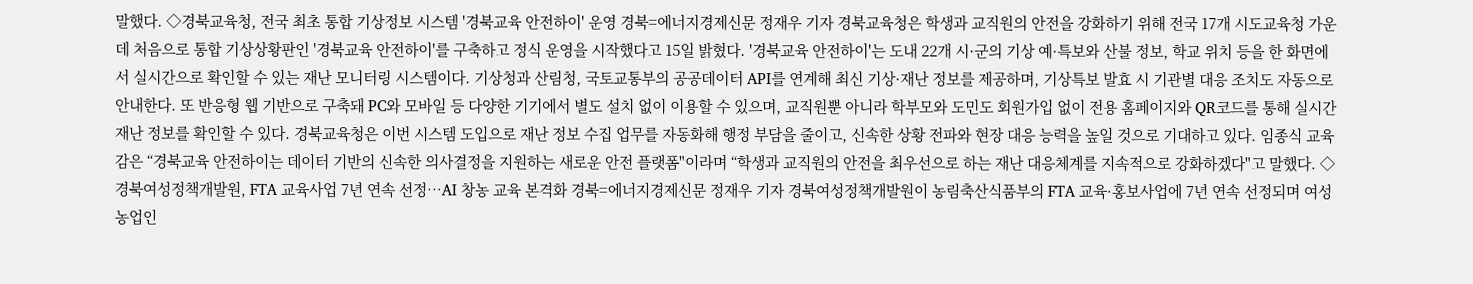말했다. ◇경북교육청, 전국 최초 통합 기상정보 시스템 '경북교육 안전하이' 운영 경북=에너지경제신문 정재우 기자 경북교육청은 학생과 교직원의 안전을 강화하기 위해 전국 17개 시도교육청 가운데 처음으로 통합 기상상황판인 '경북교육 안전하이'를 구축하고 정식 운영을 시작했다고 15일 밝혔다. '경북교육 안전하이'는 도내 22개 시·군의 기상 예·특보와 산불 정보, 학교 위치 등을 한 화면에서 실시간으로 확인할 수 있는 재난 모니터링 시스템이다. 기상청과 산림청, 국토교통부의 공공데이터 API를 연계해 최신 기상·재난 정보를 제공하며, 기상특보 발효 시 기관별 대응 조치도 자동으로 안내한다. 또 반응형 웹 기반으로 구축돼 PC와 모바일 등 다양한 기기에서 별도 설치 없이 이용할 수 있으며, 교직원뿐 아니라 학부모와 도민도 회원가입 없이 전용 홈페이지와 QR코드를 통해 실시간 재난 정보를 확인할 수 있다. 경북교육청은 이번 시스템 도입으로 재난 정보 수집 업무를 자동화해 행정 부담을 줄이고, 신속한 상황 전파와 현장 대응 능력을 높일 것으로 기대하고 있다. 임종식 교육감은 “경북교육 안전하이는 데이터 기반의 신속한 의사결정을 지원하는 새로운 안전 플랫폼"이라며 “학생과 교직원의 안전을 최우선으로 하는 재난 대응체계를 지속적으로 강화하겠다"고 말했다. ◇경북여성정책개발원, FTA 교육사업 7년 연속 선정…AI 창농 교육 본격화 경북=에너지경제신문 정재우 기자 경북여성정책개발원이 농림축산식품부의 FTA 교육·홍보사업에 7년 연속 선정되며 여성농업인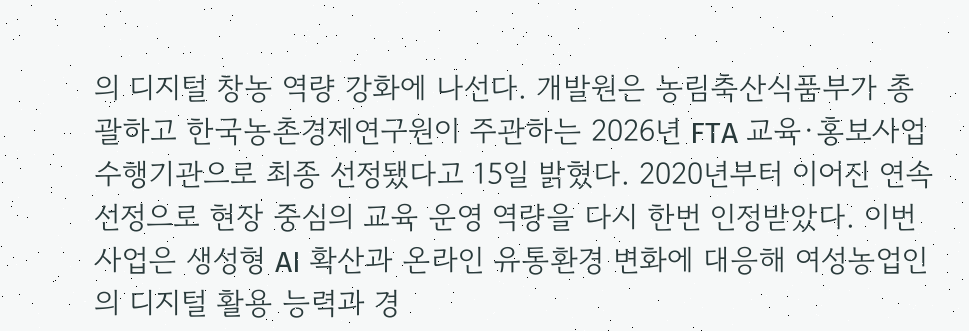의 디지털 창농 역량 강화에 나선다. 개발원은 농림축산식품부가 총괄하고 한국농촌경제연구원이 주관하는 2026년 FTA 교육·홍보사업 수행기관으로 최종 선정됐다고 15일 밝혔다. 2020년부터 이어진 연속 선정으로 현장 중심의 교육 운영 역량을 다시 한번 인정받았다. 이번 사업은 생성형 AI 확산과 온라인 유통환경 변화에 대응해 여성농업인의 디지털 활용 능력과 경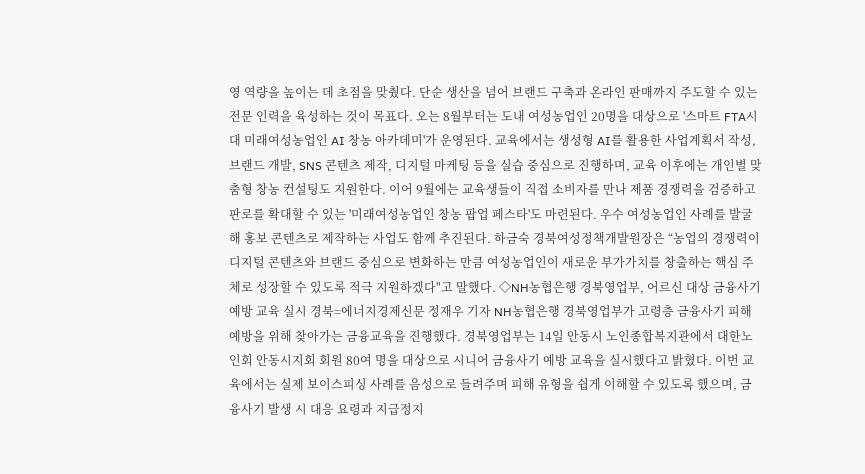영 역량을 높이는 데 초점을 맞췄다. 단순 생산을 넘어 브랜드 구축과 온라인 판매까지 주도할 수 있는 전문 인력을 육성하는 것이 목표다. 오는 8월부터는 도내 여성농업인 20명을 대상으로 '스마트 FTA시대 미래여성농업인 AI 창농 아카데미'가 운영된다. 교육에서는 생성형 AI를 활용한 사업계획서 작성, 브랜드 개발, SNS 콘텐츠 제작, 디지털 마케팅 등을 실습 중심으로 진행하며, 교육 이후에는 개인별 맞춤형 창농 컨설팅도 지원한다. 이어 9월에는 교육생들이 직접 소비자를 만나 제품 경쟁력을 검증하고 판로를 확대할 수 있는 '미래여성농업인 창농 팝업 페스타'도 마련된다. 우수 여성농업인 사례를 발굴해 홍보 콘텐츠로 제작하는 사업도 함께 추진된다. 하금숙 경북여성정책개발원장은 “농업의 경쟁력이 디지털 콘텐츠와 브랜드 중심으로 변화하는 만큼 여성농업인이 새로운 부가가치를 창출하는 핵심 주체로 성장할 수 있도록 적극 지원하겠다"고 말했다. ◇NH농협은행 경북영업부, 어르신 대상 금융사기 예방 교육 실시 경북=에너지경제신문 정재우 기자 NH농협은행 경북영업부가 고령층 금융사기 피해 예방을 위해 찾아가는 금융교육을 진행했다. 경북영업부는 14일 안동시 노인종합복지관에서 대한노인회 안동시지회 회원 80여 명을 대상으로 시니어 금융사기 예방 교육을 실시했다고 밝혔다. 이번 교육에서는 실제 보이스피싱 사례를 음성으로 들려주며 피해 유형을 쉽게 이해할 수 있도록 했으며, 금융사기 발생 시 대응 요령과 지급정지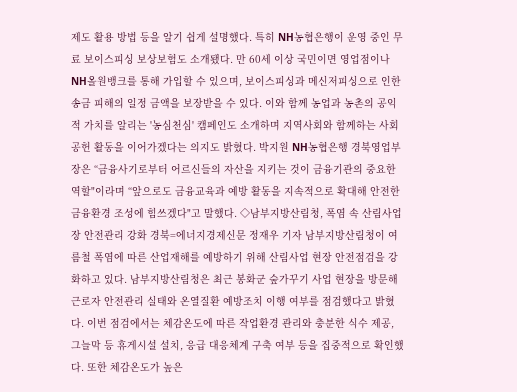제도 활용 방법 등을 알기 쉽게 설명했다. 특히 NH농협은행이 운영 중인 무료 보이스피싱 보상보험도 소개됐다. 만 60세 이상 국민이면 영업점이나 NH올원뱅크를 통해 가입할 수 있으며, 보이스피싱과 메신저피싱으로 인한 송금 피해의 일정 금액을 보장받을 수 있다. 이와 함께 농업과 농촌의 공익적 가치를 알리는 '농심천심' 캠페인도 소개하며 지역사회와 함께하는 사회공헌 활동을 이어가겠다는 의지도 밝혔다. 박지원 NH농협은행 경북영업부장은 “금융사기로부터 어르신들의 자산을 지키는 것이 금융기관의 중요한 역할"이라며 “앞으로도 금융교육과 예방 활동을 지속적으로 확대해 안전한 금융환경 조성에 힘쓰겠다"고 말했다. ◇남부지방산림청, 폭염 속 산림사업장 안전관리 강화 경북=에너지경제신문 정재우 기자 남부지방산림청이 여름철 폭염에 따른 산업재해를 예방하기 위해 산림사업 현장 안전점검을 강화하고 있다. 남부지방산림청은 최근 봉화군 숲가꾸기 사업 현장을 방문해 근로자 안전관리 실태와 온열질환 예방조치 이행 여부를 점검했다고 밝혔다. 이번 점검에서는 체감온도에 따른 작업환경 관리와 충분한 식수 제공, 그늘막 등 휴게시설 설치, 응급 대응체계 구축 여부 등을 집중적으로 확인했다. 또한 체감온도가 높은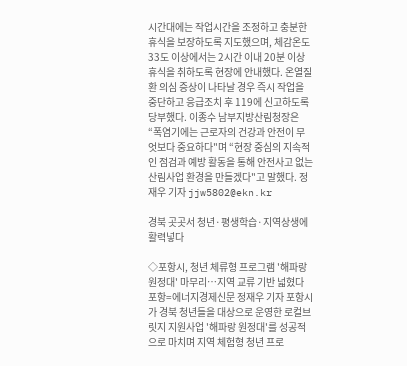시간대에는 작업시간을 조정하고 충분한 휴식을 보장하도록 지도했으며, 체감온도 33도 이상에서는 2시간 이내 20분 이상 휴식을 취하도록 현장에 안내했다. 온열질환 의심 증상이 나타날 경우 즉시 작업을 중단하고 응급조치 후 119에 신고하도록 당부했다. 이종수 남부지방산림청장은 “폭염기에는 근로자의 건강과 안전이 무엇보다 중요하다"며 “현장 중심의 지속적인 점검과 예방 활동을 통해 안전사고 없는 산림사업 환경을 만들겠다"고 말했다. 정재우 기자 jjw5802@ekn.kr

경북 곳곳서 청년·평생학습·지역상생에 활력넣다

◇포항시, 청년 체류형 프로그램 '해파랑 원정대' 마무리…지역 교류 기반 넓혔다 포항=에너지경제신문 정재우 기자 포항시가 경북 청년들을 대상으로 운영한 로컬브릿지 지원사업 '해파랑 원정대'를 성공적으로 마치며 지역 체험형 청년 프로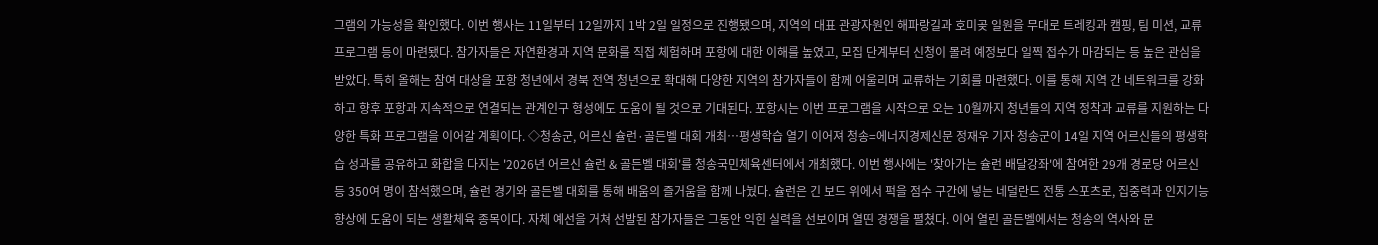그램의 가능성을 확인했다. 이번 행사는 11일부터 12일까지 1박 2일 일정으로 진행됐으며, 지역의 대표 관광자원인 해파랑길과 호미곶 일원을 무대로 트레킹과 캠핑, 팀 미션, 교류 프로그램 등이 마련됐다. 참가자들은 자연환경과 지역 문화를 직접 체험하며 포항에 대한 이해를 높였고, 모집 단계부터 신청이 몰려 예정보다 일찍 접수가 마감되는 등 높은 관심을 받았다. 특히 올해는 참여 대상을 포항 청년에서 경북 전역 청년으로 확대해 다양한 지역의 참가자들이 함께 어울리며 교류하는 기회를 마련했다. 이를 통해 지역 간 네트워크를 강화하고 향후 포항과 지속적으로 연결되는 관계인구 형성에도 도움이 될 것으로 기대된다. 포항시는 이번 프로그램을 시작으로 오는 10월까지 청년들의 지역 정착과 교류를 지원하는 다양한 특화 프로그램을 이어갈 계획이다. ◇청송군, 어르신 슐런·골든벨 대회 개최…평생학습 열기 이어져 청송=에너지경제신문 정재우 기자 청송군이 14일 지역 어르신들의 평생학습 성과를 공유하고 화합을 다지는 '2026년 어르신 슐런 & 골든벨 대회'를 청송국민체육센터에서 개최했다. 이번 행사에는 '찾아가는 슐런 배달강좌'에 참여한 29개 경로당 어르신 등 350여 명이 참석했으며, 슐런 경기와 골든벨 대회를 통해 배움의 즐거움을 함께 나눴다. 슐런은 긴 보드 위에서 퍽을 점수 구간에 넣는 네덜란드 전통 스포츠로, 집중력과 인지기능 향상에 도움이 되는 생활체육 종목이다. 자체 예선을 거쳐 선발된 참가자들은 그동안 익힌 실력을 선보이며 열띤 경쟁을 펼쳤다. 이어 열린 골든벨에서는 청송의 역사와 문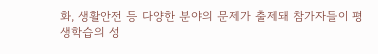화, 생활안전 등 다양한 분야의 문제가 출제돼 참가자들이 평생학습의 성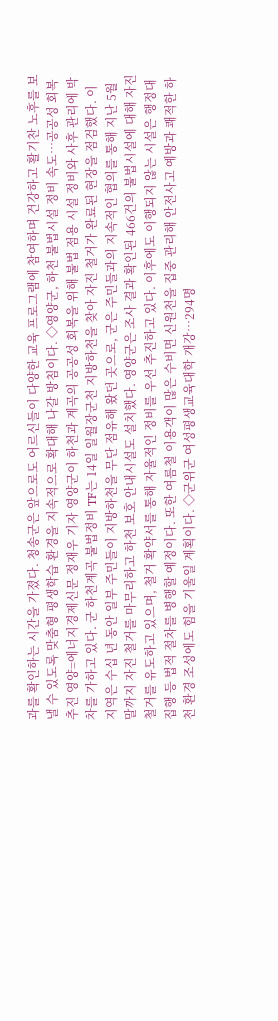과를 확인하는 시간을 가졌다. 청송군은 앞으로도 어르신들이 다양한 교육 프로그램에 참여하며 건강하고 활기찬 노후를 보낼 수 있도록 맞춤형 평생학습 환경을 지속적으로 확대해 나갈 방침이다. ◇영양군, 하천 불법시설 정비 속도…공공성 회복 추진 영양=에너지경제신문 정재우 기자 영양군이 하천과 계곡의 공공성 회복을 위해 불법 점용 시설 정비와 사후 관리에 박차를 가하고 있다. 군 하천계곡 불법정비 TF는 14일 일월장군천 지방하천을 찾아 자진 철거가 완료된 현장을 점검했다. 이 지역은 수십 년 동안 일부 주민들이 지방하천을 무단 점유해 왔던 곳으로, 군은 주민들과의 지속적인 협의를 통해 지난 5월 말까지 자진 철거를 마무리하고 하천 보호 안내시설도 설치했다. 영양군은 조사 결과 확인된 466건의 불법시설에 대해 자진 철거를 유도하고 있으며, 철거 확약서를 통해 자율적인 정비를 우선 추진하고 있다. 이후에도 이행되지 않는 시설은 행정대집행 등 법적 절차를 병행할 예정이다. 또한 여름철 이용객이 많은 수비면 신원천을 집중 관리해 안전사고 예방과 쾌적한 하천 환경 조성에도 힘을 기울일 계획이다. ◇군위군 여성평생교육대학 개강…294명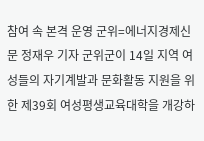참여 속 본격 운영 군위=에너지경제신문 정재우 기자 군위군이 14일 지역 여성들의 자기계발과 문화활동 지원을 위한 제39회 여성평생교육대학을 개강하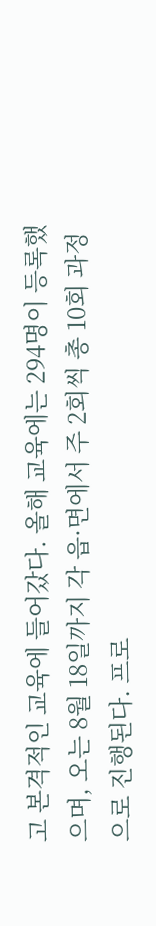고 본격적인 교육에 들어갔다. 올해 교육에는 294명이 등록했으며, 오는 8월 18일까지 각 읍·면에서 주 2회씩 총 10회 과정으로 진행된다. 프로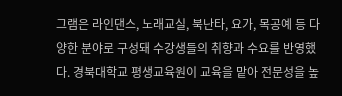그램은 라인댄스, 노래교실, 북난타, 요가, 목공예 등 다양한 분야로 구성돼 수강생들의 취향과 수요를 반영했다. 경북대학교 평생교육원이 교육을 맡아 전문성을 높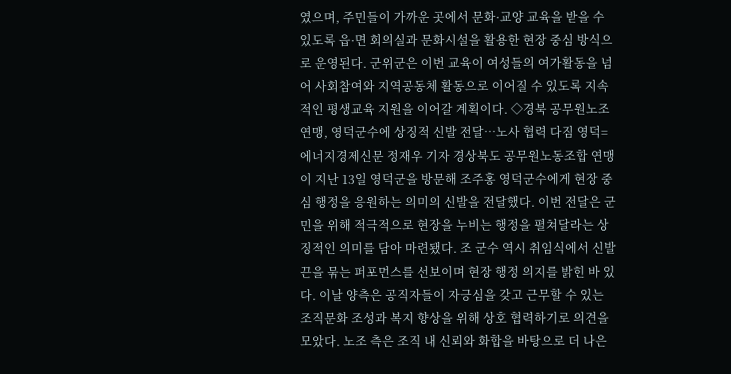였으며, 주민들이 가까운 곳에서 문화·교양 교육을 받을 수 있도록 읍·면 회의실과 문화시설을 활용한 현장 중심 방식으로 운영된다. 군위군은 이번 교육이 여성들의 여가활동을 넘어 사회참여와 지역공동체 활동으로 이어질 수 있도록 지속적인 평생교육 지원을 이어갈 계획이다. ◇경북 공무원노조 연맹, 영덕군수에 상징적 신발 전달…노사 협력 다짐 영덕=에너지경제신문 정재우 기자 경상북도 공무원노동조합 연맹이 지난 13일 영덕군을 방문해 조주홍 영덕군수에게 현장 중심 행정을 응원하는 의미의 신발을 전달했다. 이번 전달은 군민을 위해 적극적으로 현장을 누비는 행정을 펼쳐달라는 상징적인 의미를 담아 마련됐다. 조 군수 역시 취임식에서 신발 끈을 묶는 퍼포먼스를 선보이며 현장 행정 의지를 밝힌 바 있다. 이날 양측은 공직자들이 자긍심을 갖고 근무할 수 있는 조직문화 조성과 복지 향상을 위해 상호 협력하기로 의견을 모았다. 노조 측은 조직 내 신뢰와 화합을 바탕으로 더 나은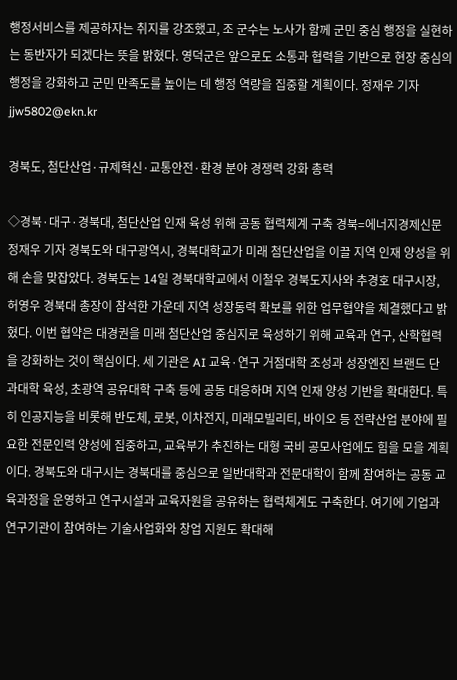행정서비스를 제공하자는 취지를 강조했고, 조 군수는 노사가 함께 군민 중심 행정을 실현하는 동반자가 되겠다는 뜻을 밝혔다. 영덕군은 앞으로도 소통과 협력을 기반으로 현장 중심의 행정을 강화하고 군민 만족도를 높이는 데 행정 역량을 집중할 계획이다. 정재우 기자 jjw5802@ekn.kr

경북도, 첨단산업·규제혁신·교통안전·환경 분야 경쟁력 강화 총력

◇경북·대구·경북대, 첨단산업 인재 육성 위해 공동 협력체계 구축 경북=에너지경제신문 정재우 기자 경북도와 대구광역시, 경북대학교가 미래 첨단산업을 이끌 지역 인재 양성을 위해 손을 맞잡았다. 경북도는 14일 경북대학교에서 이철우 경북도지사와 추경호 대구시장, 허영우 경북대 총장이 참석한 가운데 지역 성장동력 확보를 위한 업무협약을 체결했다고 밝혔다. 이번 협약은 대경권을 미래 첨단산업 중심지로 육성하기 위해 교육과 연구, 산학협력을 강화하는 것이 핵심이다. 세 기관은 AI 교육·연구 거점대학 조성과 성장엔진 브랜드 단과대학 육성, 초광역 공유대학 구축 등에 공동 대응하며 지역 인재 양성 기반을 확대한다. 특히 인공지능을 비롯해 반도체, 로봇, 이차전지, 미래모빌리티, 바이오 등 전략산업 분야에 필요한 전문인력 양성에 집중하고, 교육부가 추진하는 대형 국비 공모사업에도 힘을 모을 계획이다. 경북도와 대구시는 경북대를 중심으로 일반대학과 전문대학이 함께 참여하는 공동 교육과정을 운영하고 연구시설과 교육자원을 공유하는 협력체계도 구축한다. 여기에 기업과 연구기관이 참여하는 기술사업화와 창업 지원도 확대해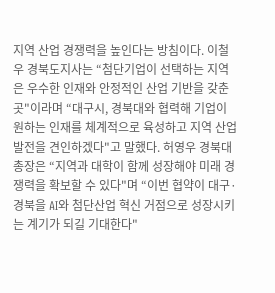지역 산업 경쟁력을 높인다는 방침이다. 이철우 경북도지사는 “첨단기업이 선택하는 지역은 우수한 인재와 안정적인 산업 기반을 갖춘 곳"이라며 “대구시, 경북대와 협력해 기업이 원하는 인재를 체계적으로 육성하고 지역 산업 발전을 견인하겠다"고 말했다. 허영우 경북대 총장은 “지역과 대학이 함께 성장해야 미래 경쟁력을 확보할 수 있다"며 “이번 협약이 대구·경북을 AI와 첨단산업 혁신 거점으로 성장시키는 계기가 되길 기대한다"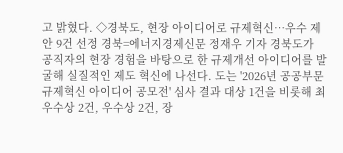고 밝혔다. ◇경북도, 현장 아이디어로 규제혁신…우수 제안 9건 선정 경북=에너지경제신문 정재우 기자 경북도가 공직자의 현장 경험을 바탕으로 한 규제개선 아이디어를 발굴해 실질적인 제도 혁신에 나선다. 도는 '2026년 공공부문 규제혁신 아이디어 공모전' 심사 결과 대상 1건을 비롯해 최우수상 2건, 우수상 2건, 장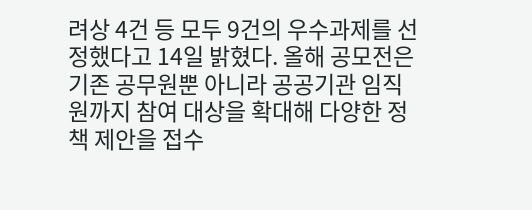려상 4건 등 모두 9건의 우수과제를 선정했다고 14일 밝혔다. 올해 공모전은 기존 공무원뿐 아니라 공공기관 임직원까지 참여 대상을 확대해 다양한 정책 제안을 접수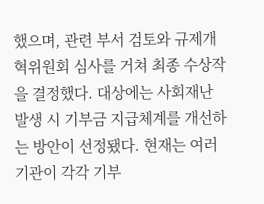했으며, 관련 부서 검토와 규제개혁위원회 심사를 거쳐 최종 수상작을 결정했다. 대상에는 사회재난 발생 시 기부금 지급체계를 개선하는 방안이 선정됐다. 현재는 여러 기관이 각각 기부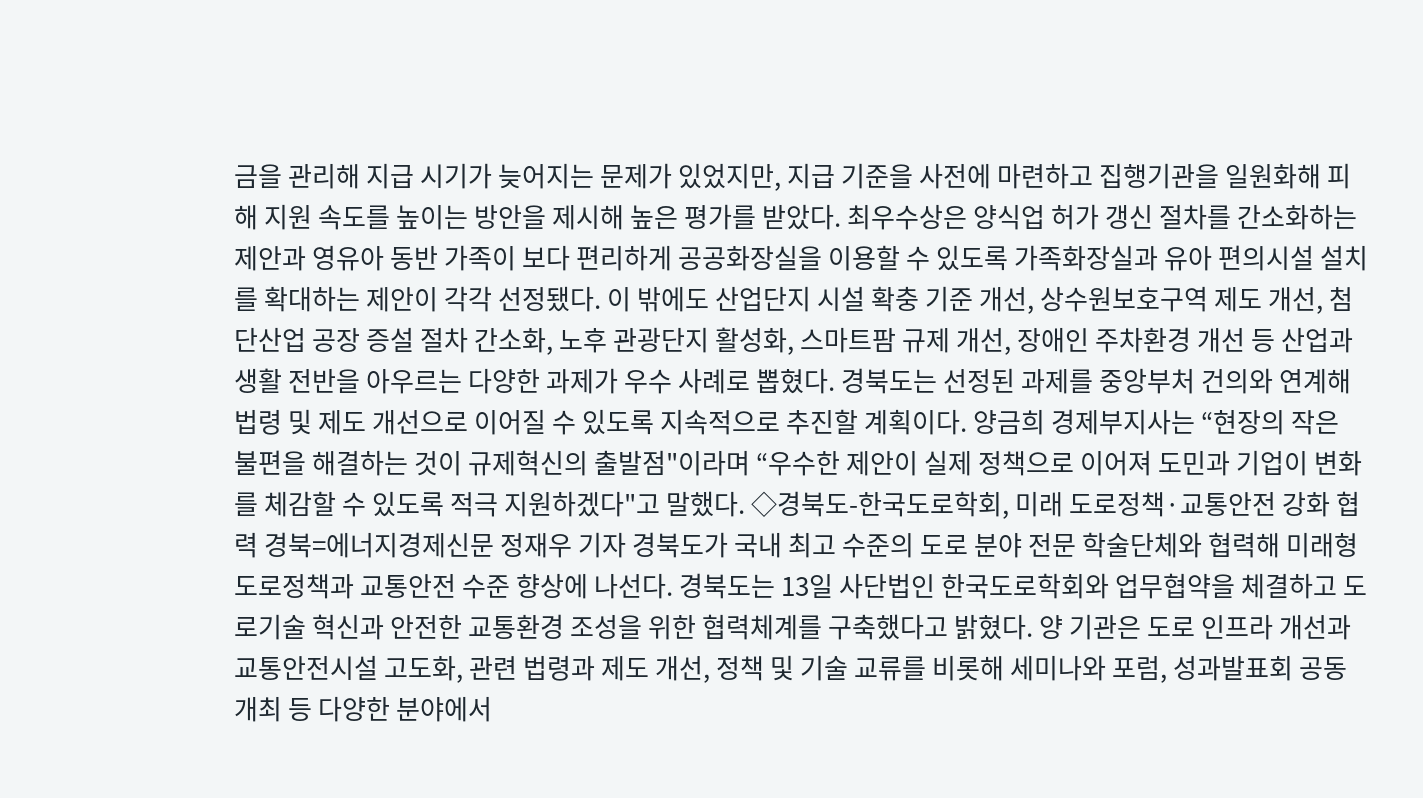금을 관리해 지급 시기가 늦어지는 문제가 있었지만, 지급 기준을 사전에 마련하고 집행기관을 일원화해 피해 지원 속도를 높이는 방안을 제시해 높은 평가를 받았다. 최우수상은 양식업 허가 갱신 절차를 간소화하는 제안과 영유아 동반 가족이 보다 편리하게 공공화장실을 이용할 수 있도록 가족화장실과 유아 편의시설 설치를 확대하는 제안이 각각 선정됐다. 이 밖에도 산업단지 시설 확충 기준 개선, 상수원보호구역 제도 개선, 첨단산업 공장 증설 절차 간소화, 노후 관광단지 활성화, 스마트팜 규제 개선, 장애인 주차환경 개선 등 산업과 생활 전반을 아우르는 다양한 과제가 우수 사례로 뽑혔다. 경북도는 선정된 과제를 중앙부처 건의와 연계해 법령 및 제도 개선으로 이어질 수 있도록 지속적으로 추진할 계획이다. 양금희 경제부지사는 “현장의 작은 불편을 해결하는 것이 규제혁신의 출발점"이라며 “우수한 제안이 실제 정책으로 이어져 도민과 기업이 변화를 체감할 수 있도록 적극 지원하겠다"고 말했다. ◇경북도-한국도로학회, 미래 도로정책·교통안전 강화 협력 경북=에너지경제신문 정재우 기자 경북도가 국내 최고 수준의 도로 분야 전문 학술단체와 협력해 미래형 도로정책과 교통안전 수준 향상에 나선다. 경북도는 13일 사단법인 한국도로학회와 업무협약을 체결하고 도로기술 혁신과 안전한 교통환경 조성을 위한 협력체계를 구축했다고 밝혔다. 양 기관은 도로 인프라 개선과 교통안전시설 고도화, 관련 법령과 제도 개선, 정책 및 기술 교류를 비롯해 세미나와 포럼, 성과발표회 공동 개최 등 다양한 분야에서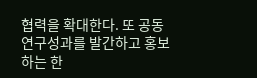협력을 확대한다. 또 공동 연구성과를 발간하고 홍보하는 한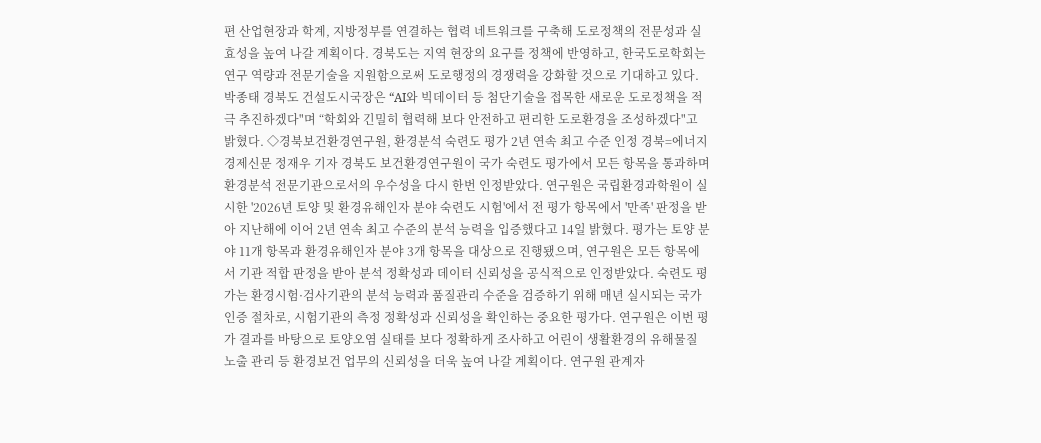편 산업현장과 학계, 지방정부를 연결하는 협력 네트워크를 구축해 도로정책의 전문성과 실효성을 높여 나갈 계획이다. 경북도는 지역 현장의 요구를 정책에 반영하고, 한국도로학회는 연구 역량과 전문기술을 지원함으로써 도로행정의 경쟁력을 강화할 것으로 기대하고 있다. 박종태 경북도 건설도시국장은 “AI와 빅데이터 등 첨단기술을 접목한 새로운 도로정책을 적극 추진하겠다"며 “학회와 긴밀히 협력해 보다 안전하고 편리한 도로환경을 조성하겠다"고 밝혔다. ◇경북보건환경연구원, 환경분석 숙련도 평가 2년 연속 최고 수준 인정 경북=에너지경제신문 정재우 기자 경북도 보건환경연구원이 국가 숙련도 평가에서 모든 항목을 통과하며 환경분석 전문기관으로서의 우수성을 다시 한번 인정받았다. 연구원은 국립환경과학원이 실시한 '2026년 토양 및 환경유해인자 분야 숙련도 시험'에서 전 평가 항목에서 '만족' 판정을 받아 지난해에 이어 2년 연속 최고 수준의 분석 능력을 입증했다고 14일 밝혔다. 평가는 토양 분야 11개 항목과 환경유해인자 분야 3개 항목을 대상으로 진행됐으며, 연구원은 모든 항목에서 기관 적합 판정을 받아 분석 정확성과 데이터 신뢰성을 공식적으로 인정받았다. 숙련도 평가는 환경시험·검사기관의 분석 능력과 품질관리 수준을 검증하기 위해 매년 실시되는 국가 인증 절차로, 시험기관의 측정 정확성과 신뢰성을 확인하는 중요한 평가다. 연구원은 이번 평가 결과를 바탕으로 토양오염 실태를 보다 정확하게 조사하고 어린이 생활환경의 유해물질 노출 관리 등 환경보건 업무의 신뢰성을 더욱 높여 나갈 계획이다. 연구원 관계자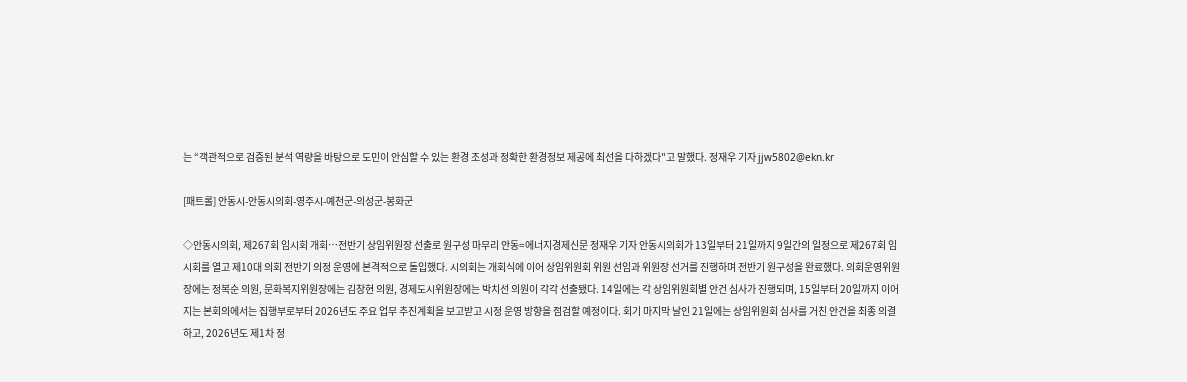는 “객관적으로 검증된 분석 역량을 바탕으로 도민이 안심할 수 있는 환경 조성과 정확한 환경정보 제공에 최선을 다하겠다"고 말했다. 정재우 기자 jjw5802@ekn.kr

[패트롤] 안동시-안동시의회-영주시-예천군-의성군-봉화군

◇안동시의회, 제267회 임시회 개회…전반기 상임위원장 선출로 원구성 마무리 안동=에너지경제신문 정재우 기자 안동시의회가 13일부터 21일까지 9일간의 일정으로 제267회 임시회를 열고 제10대 의회 전반기 의정 운영에 본격적으로 돌입했다. 시의회는 개회식에 이어 상임위원회 위원 선임과 위원장 선거를 진행하며 전반기 원구성을 완료했다. 의회운영위원장에는 정복순 의원, 문화복지위원장에는 김창현 의원, 경제도시위원장에는 박치선 의원이 각각 선출됐다. 14일에는 각 상임위원회별 안건 심사가 진행되며, 15일부터 20일까지 이어지는 본회의에서는 집행부로부터 2026년도 주요 업무 추진계획을 보고받고 시정 운영 방향을 점검할 예정이다. 회기 마지막 날인 21일에는 상임위원회 심사를 거친 안건을 최종 의결하고, 2026년도 제1차 정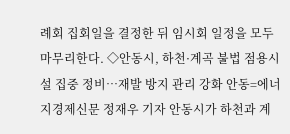례회 집회일을 결정한 뒤 임시회 일정을 모두 마무리한다. ◇안동시, 하천·계곡 불법 점용시설 집중 정비…재발 방지 관리 강화 안동=에너지경제신문 정재우 기자 안동시가 하천과 계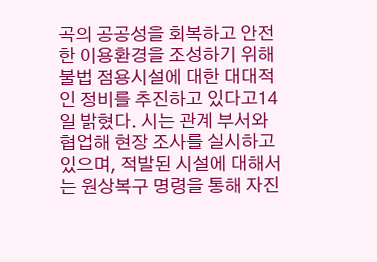곡의 공공성을 회복하고 안전한 이용환경을 조성하기 위해 불법 점용시설에 대한 대대적인 정비를 추진하고 있다고14일 밝혔다. 시는 관계 부서와 협업해 현장 조사를 실시하고 있으며, 적발된 시설에 대해서는 원상복구 명령을 통해 자진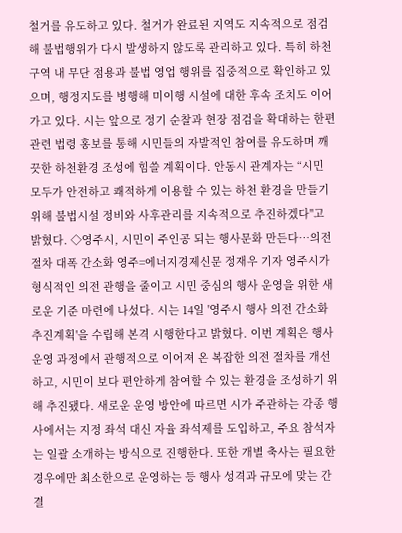철거를 유도하고 있다. 철거가 완료된 지역도 지속적으로 점검해 불법행위가 다시 발생하지 않도록 관리하고 있다. 특히 하천구역 내 무단 점용과 불법 영업 행위를 집중적으로 확인하고 있으며, 행정지도를 병행해 미이행 시설에 대한 후속 조치도 이어가고 있다. 시는 앞으로 정기 순찰과 현장 점검을 확대하는 한편 관련 법령 홍보를 통해 시민들의 자발적인 참여를 유도하며 깨끗한 하천환경 조성에 힘쓸 계획이다. 안동시 관계자는 “시민 모두가 안전하고 쾌적하게 이용할 수 있는 하천 환경을 만들기 위해 불법시설 정비와 사후관리를 지속적으로 추진하겠다"고 밝혔다. ◇영주시, 시민이 주인공 되는 행사문화 만든다…의전 절차 대폭 간소화 영주=에너지경제신문 정재우 기자 영주시가 형식적인 의전 관행을 줄이고 시민 중심의 행사 운영을 위한 새로운 기준 마련에 나섰다. 시는 14일 '영주시 행사 의전 간소화 추진계획'을 수립해 본격 시행한다고 밝혔다. 이번 계획은 행사 운영 과정에서 관행적으로 이어져 온 복잡한 의전 절차를 개선하고, 시민이 보다 편안하게 참여할 수 있는 환경을 조성하기 위해 추진됐다. 새로운 운영 방안에 따르면 시가 주관하는 각종 행사에서는 지정 좌석 대신 자율 좌석제를 도입하고, 주요 참석자는 일괄 소개하는 방식으로 진행한다. 또한 개별 축사는 필요한 경우에만 최소한으로 운영하는 등 행사 성격과 규모에 맞는 간결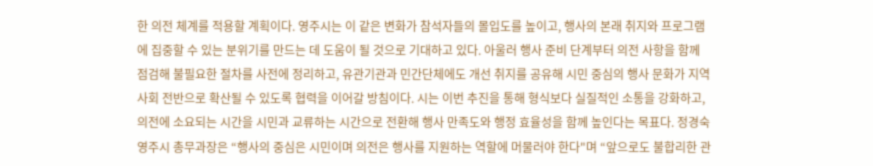한 의전 체계를 적용할 계획이다. 영주시는 이 같은 변화가 참석자들의 몰입도를 높이고, 행사의 본래 취지와 프로그램에 집중할 수 있는 분위기를 만드는 데 도움이 될 것으로 기대하고 있다. 아울러 행사 준비 단계부터 의전 사항을 함께 점검해 불필요한 절차를 사전에 정리하고, 유관기관과 민간단체에도 개선 취지를 공유해 시민 중심의 행사 문화가 지역사회 전반으로 확산될 수 있도록 협력을 이어갈 방침이다. 시는 이번 추진을 통해 형식보다 실질적인 소통을 강화하고, 의전에 소요되는 시간을 시민과 교류하는 시간으로 전환해 행사 만족도와 행정 효율성을 함께 높인다는 목표다. 정경숙 영주시 총무과장은 “행사의 중심은 시민이며 의전은 행사를 지원하는 역할에 머물러야 한다"며 “앞으로도 불합리한 관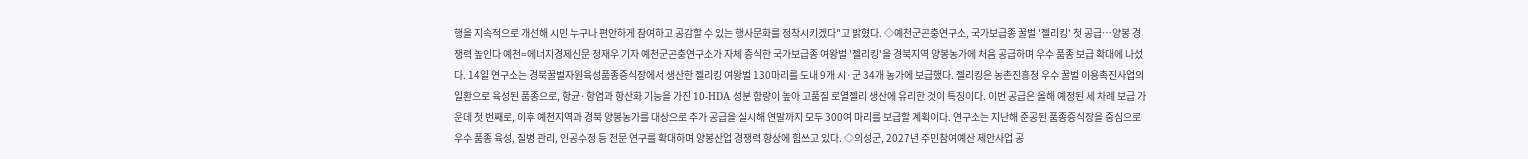행을 지속적으로 개선해 시민 누구나 편안하게 참여하고 공감할 수 있는 행사문화를 정착시키겠다"고 밝혔다. ◇예천군곤충연구소, 국가보급종 꿀벌 '젤리킹' 첫 공급…양봉 경쟁력 높인다 예천=에너지경제신문 정재우 기자 예천군곤충연구소가 자체 증식한 국가보급종 여왕벌 '젤리킹'을 경북지역 양봉농가에 처음 공급하며 우수 품종 보급 확대에 나섰다. 14일 연구소는 경북꿀벌자원육성품종증식장에서 생산한 젤리킹 여왕벌 130마리를 도내 9개 시·군 34개 농가에 보급했다. 젤리킹은 농촌진흥청 우수 꿀벌 이용촉진사업의 일환으로 육성된 품종으로, 항균·항염과 항산화 기능을 가진 10-HDA 성분 함량이 높아 고품질 로열젤리 생산에 유리한 것이 특징이다. 이번 공급은 올해 예정된 세 차례 보급 가운데 첫 번째로, 이후 예천지역과 경북 양봉농가를 대상으로 추가 공급을 실시해 연말까지 모두 300여 마리를 보급할 계획이다. 연구소는 지난해 준공된 품종증식장을 중심으로 우수 품종 육성, 질병 관리, 인공수정 등 전문 연구를 확대하며 양봉산업 경쟁력 향상에 힘쓰고 있다. ◇의성군, 2027년 주민참여예산 제안사업 공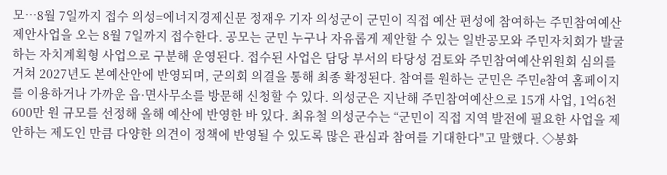모…8월 7일까지 접수 의성=에너지경제신문 정재우 기자 의성군이 군민이 직접 예산 편성에 참여하는 주민참여예산 제안사업을 오는 8월 7일까지 접수한다. 공모는 군민 누구나 자유롭게 제안할 수 있는 일반공모와 주민자치회가 발굴하는 자치계획형 사업으로 구분해 운영된다. 접수된 사업은 담당 부서의 타당성 검토와 주민참여예산위원회 심의를 거쳐 2027년도 본예산안에 반영되며, 군의회 의결을 통해 최종 확정된다. 참여를 원하는 군민은 주민e참여 홈페이지를 이용하거나 가까운 읍·면사무소를 방문해 신청할 수 있다. 의성군은 지난해 주민참여예산으로 15개 사업, 1억6천600만 원 규모를 선정해 올해 예산에 반영한 바 있다. 최유철 의성군수는 “군민이 직접 지역 발전에 필요한 사업을 제안하는 제도인 만큼 다양한 의견이 정책에 반영될 수 있도록 많은 관심과 참여를 기대한다"고 말했다. ◇봉화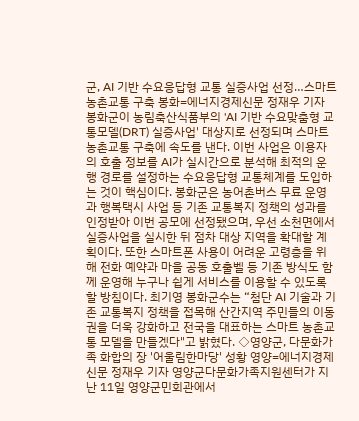군, AI 기반 수요응답형 교통 실증사업 선정…스마트 농촌교통 구축 봉화=에너지경제신문 정재우 기자 봉화군이 농림축산식품부의 'AI 기반 수요맞춤형 교통모델(DRT) 실증사업' 대상지로 선정되며 스마트 농촌교통 구축에 속도를 낸다. 이번 사업은 이용자의 호출 정보를 AI가 실시간으로 분석해 최적의 운행 경로를 설정하는 수요응답형 교통체계를 도입하는 것이 핵심이다. 봉화군은 농어촌버스 무료 운영과 행복택시 사업 등 기존 교통복지 정책의 성과를 인정받아 이번 공모에 선정됐으며, 우선 소천면에서 실증사업을 실시한 뒤 점차 대상 지역을 확대할 계획이다. 또한 스마트폰 사용이 어려운 고령층을 위해 전화 예약과 마을 공동 호출벨 등 기존 방식도 함께 운영해 누구나 쉽게 서비스를 이용할 수 있도록 할 방침이다. 최기영 봉화군수는 “첨단 AI 기술과 기존 교통복지 정책을 접목해 산간지역 주민들의 이동권을 더욱 강화하고 전국을 대표하는 스마트 농촌교통 모델을 만들겠다"고 밝혔다. ◇영양군, 다문화가족 화합의 장 '어울림한마당' 성황 영양=에너지경제신문 정재우 기자 영양군다문화가족지원센터가 지난 11일 영양군민회관에서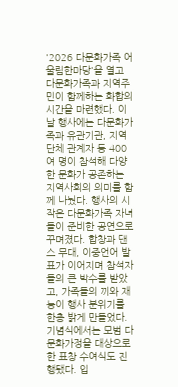'2026 다문화가족 어울림한마당'을 열고 다문화가족과 지역주민이 함께하는 화합의 시간을 마련했다. 이날 행사에는 다문화가족과 유관기관, 지역 단체 관계자 등 400여 명이 참석해 다양한 문화가 공존하는 지역사회의 의미를 함께 나눴다. 행사의 시작은 다문화가족 자녀들이 준비한 공연으로 꾸며졌다. 합창과 댄스 무대, 이중언어 발표가 이어지며 참석자들의 큰 박수를 받았고, 가족들의 끼와 재능이 행사 분위기를 한층 밝게 만들었다. 기념식에서는 모범 다문화가정을 대상으로 한 표창 수여식도 진행됐다. 입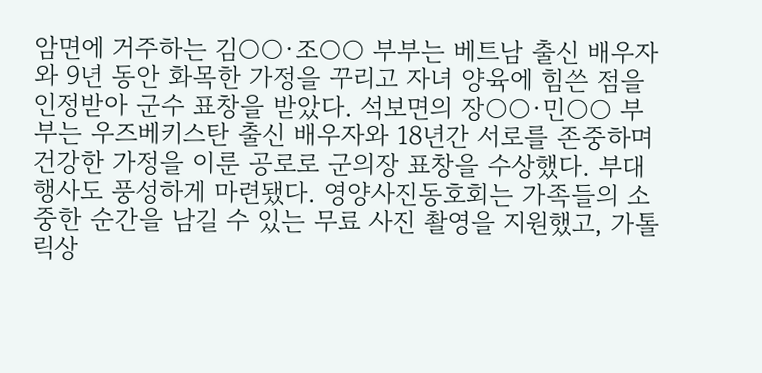암면에 거주하는 김○○·조○○ 부부는 베트남 출신 배우자와 9년 동안 화목한 가정을 꾸리고 자녀 양육에 힘쓴 점을 인정받아 군수 표창을 받았다. 석보면의 장○○·민○○ 부부는 우즈베키스탄 출신 배우자와 18년간 서로를 존중하며 건강한 가정을 이룬 공로로 군의장 표창을 수상했다. 부대행사도 풍성하게 마련됐다. 영양사진동호회는 가족들의 소중한 순간을 남길 수 있는 무료 사진 촬영을 지원했고, 가톨릭상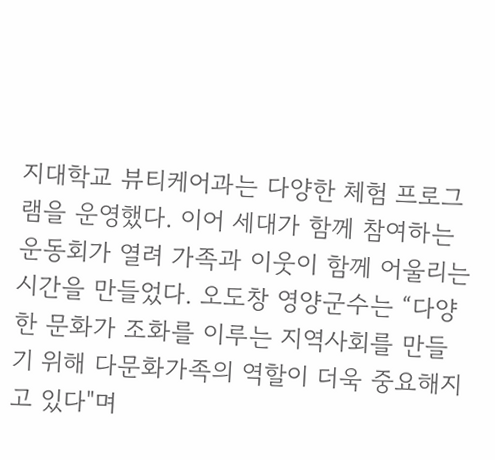지대학교 뷰티케어과는 다양한 체험 프로그램을 운영했다. 이어 세대가 함께 참여하는 운동회가 열려 가족과 이웃이 함께 어울리는 시간을 만들었다. 오도창 영양군수는 “다양한 문화가 조화를 이루는 지역사회를 만들기 위해 다문화가족의 역할이 더욱 중요해지고 있다"며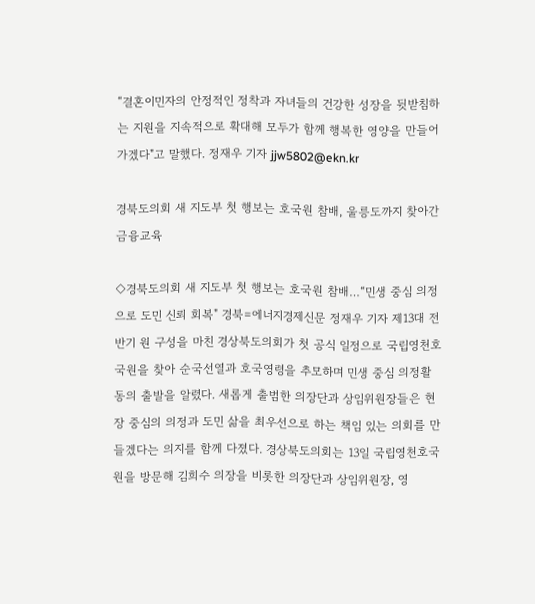“결혼이민자의 안정적인 정착과 자녀들의 건강한 성장을 뒷받침하는 지원을 지속적으로 확대해 모두가 함께 행복한 영양을 만들어 가겠다"고 말했다. 정재우 기자 jjw5802@ekn.kr

경북도의회 새 지도부 첫 행보는 호국원 참배, 울릉도까지 찾아간 금융교육

◇경북도의회 새 지도부 첫 행보는 호국원 참배…“민생 중심 의정으로 도민 신뢰 회복" 경북=에너지경제신문 정재우 기자 제13대 전반기 원 구성을 마친 경상북도의회가 첫 공식 일정으로 국립영천호국원을 찾아 순국선열과 호국영령을 추모하며 민생 중심 의정활동의 출발을 알렸다. 새롭게 출범한 의장단과 상임위원장들은 현장 중심의 의정과 도민 삶을 최우선으로 하는 책임 있는 의회를 만들겠다는 의지를 함께 다졌다. 경상북도의회는 13일 국립영천호국원을 방문해 김희수 의장을 비롯한 의장단과 상임위원장, 영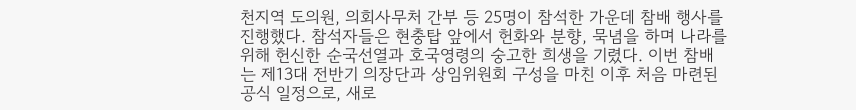천지역 도의원, 의회사무처 간부 등 25명이 참석한 가운데 참배 행사를 진행했다. 참석자들은 현충탑 앞에서 헌화와 분향, 묵념을 하며 나라를 위해 헌신한 순국선열과 호국영령의 숭고한 희생을 기렸다. 이번 참배는 제13대 전반기 의장단과 상임위원회 구성을 마친 이후 처음 마련된 공식 일정으로, 새로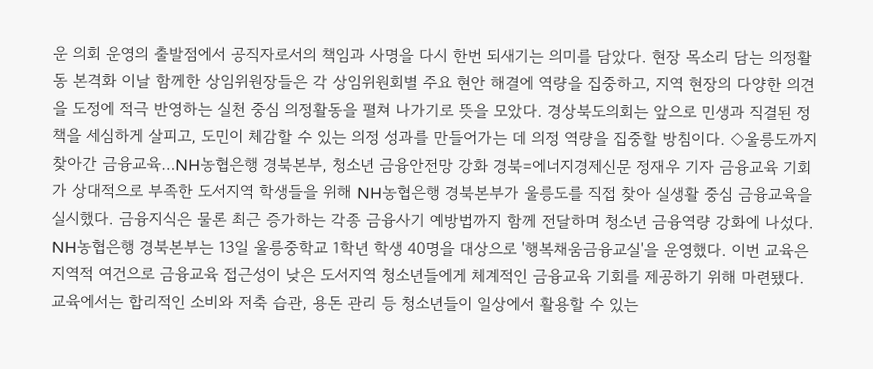운 의회 운영의 출발점에서 공직자로서의 책임과 사명을 다시 한번 되새기는 의미를 담았다. 현장 목소리 담는 의정활동 본격화 이날 함께한 상임위원장들은 각 상임위원회별 주요 현안 해결에 역량을 집중하고, 지역 현장의 다양한 의견을 도정에 적극 반영하는 실천 중심 의정활동을 펼쳐 나가기로 뜻을 모았다. 경상북도의회는 앞으로 민생과 직결된 정책을 세심하게 살피고, 도민이 체감할 수 있는 의정 성과를 만들어가는 데 의정 역량을 집중할 방침이다. ◇울릉도까지 찾아간 금융교육…NH농협은행 경북본부, 청소년 금융안전망 강화 경북=에너지경제신문 정재우 기자 금융교육 기회가 상대적으로 부족한 도서지역 학생들을 위해 NH농협은행 경북본부가 울릉도를 직접 찾아 실생활 중심 금융교육을 실시했다. 금융지식은 물론 최근 증가하는 각종 금융사기 예방법까지 함께 전달하며 청소년 금융역량 강화에 나섰다. NH농협은행 경북본부는 13일 울릉중학교 1학년 학생 40명을 대상으로 '행복채움금융교실'을 운영했다. 이번 교육은 지역적 여건으로 금융교육 접근성이 낮은 도서지역 청소년들에게 체계적인 금융교육 기회를 제공하기 위해 마련됐다. 교육에서는 합리적인 소비와 저축 습관, 용돈 관리 등 청소년들이 일상에서 활용할 수 있는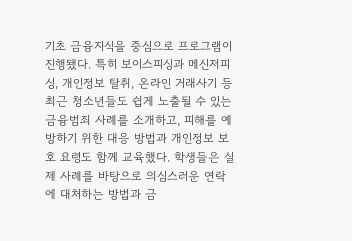기초 금융지식을 중심으로 프로그램이 진행됐다. 특히 보이스피싱과 메신저피싱, 개인정보 탈취, 온라인 거래사기 등 최근 청소년들도 쉽게 노출될 수 있는 금융범죄 사례를 소개하고, 피해를 예방하기 위한 대응 방법과 개인정보 보호 요령도 함께 교육했다. 학생들은 실제 사례를 바탕으로 의심스러운 연락에 대처하는 방법과 금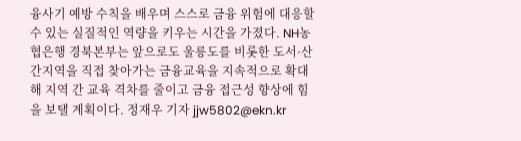융사기 예방 수칙을 배우며 스스로 금융 위험에 대응할 수 있는 실질적인 역량을 키우는 시간을 가졌다. NH농협은행 경북본부는 앞으로도 울릉도를 비롯한 도서·산간지역을 직접 찾아가는 금융교육을 지속적으로 확대해 지역 간 교육 격차를 줄이고 금융 접근성 향상에 힘을 보탤 계획이다. 정재우 기자 jjw5802@ekn.kr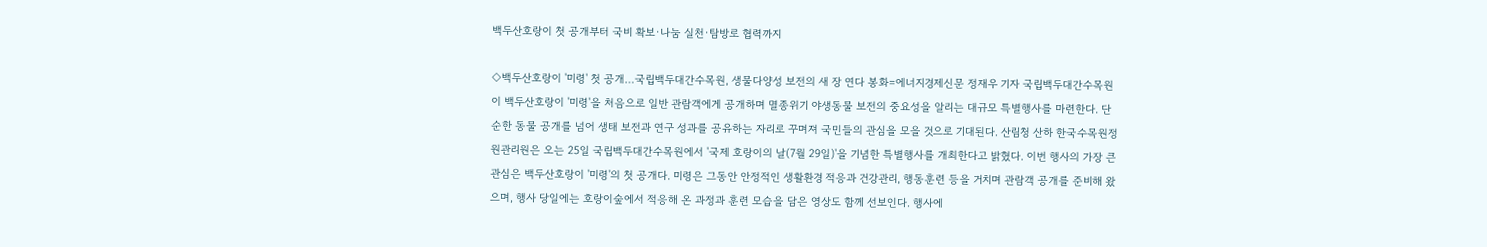백두산호랑이 첫 공개부터 국비 확보·나눔 실천·탐방로 협력까지

◇백두산호랑이 '미령' 첫 공개…국립백두대간수목원, 생물다양성 보전의 새 장 연다 봉화=에너지경제신문 정재우 기자 국립백두대간수목원이 백두산호랑이 '미령'을 처음으로 일반 관람객에게 공개하며 멸종위기 야생동물 보전의 중요성을 알리는 대규모 특별행사를 마련한다. 단순한 동물 공개를 넘어 생태 보전과 연구 성과를 공유하는 자리로 꾸며져 국민들의 관심을 모을 것으로 기대된다. 산림청 산하 한국수목원정원관리원은 오는 25일 국립백두대간수목원에서 '국제 호랑이의 날(7월 29일)'을 기념한 특별행사를 개최한다고 밝혔다. 이번 행사의 가장 큰 관심은 백두산호랑이 '미령'의 첫 공개다. 미령은 그동안 안정적인 생활환경 적응과 건강관리, 행동훈련 등을 거치며 관람객 공개를 준비해 왔으며, 행사 당일에는 호랑이숲에서 적응해 온 과정과 훈련 모습을 담은 영상도 함께 선보인다. 행사에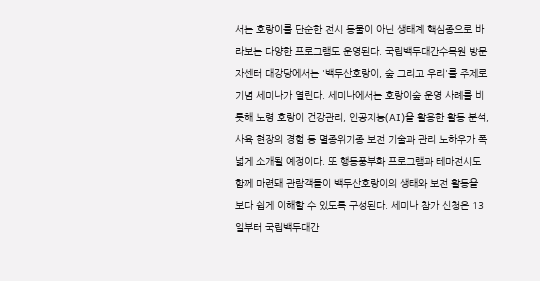서는 호랑이를 단순한 전시 동물이 아닌 생태계 핵심종으로 바라보는 다양한 프로그램도 운영된다. 국립백두대간수목원 방문자센터 대강당에서는 '백두산호랑이, 숲 그리고 우리'를 주제로 기념 세미나가 열린다. 세미나에서는 호랑이숲 운영 사례를 비롯해 노령 호랑이 건강관리, 인공지능(AI)을 활용한 활동 분석, 사육 현장의 경험 등 멸종위기종 보전 기술과 관리 노하우가 폭넓게 소개될 예정이다. 또 행동풍부화 프로그램과 테마전시도 함께 마련돼 관람객들이 백두산호랑이의 생태와 보전 활동을 보다 쉽게 이해할 수 있도록 구성된다. 세미나 참가 신청은 13일부터 국립백두대간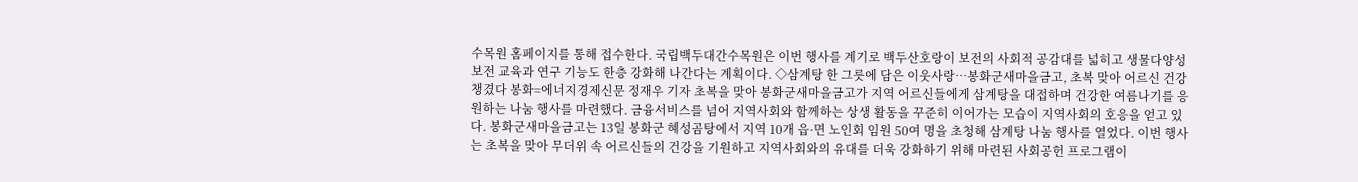수목원 홈페이지를 통해 접수한다. 국립백두대간수목원은 이번 행사를 계기로 백두산호랑이 보전의 사회적 공감대를 넓히고 생물다양성 보전 교육과 연구 기능도 한층 강화해 나간다는 계획이다. ◇삼계탕 한 그릇에 담은 이웃사랑…봉화군새마을금고, 초복 맞아 어르신 건강 챙겼다 봉화=에너지경제신문 정재우 기자 초복을 맞아 봉화군새마을금고가 지역 어르신들에게 삼계탕을 대접하며 건강한 여름나기를 응원하는 나눔 행사를 마련했다. 금융서비스를 넘어 지역사회와 함께하는 상생 활동을 꾸준히 이어가는 모습이 지역사회의 호응을 얻고 있다. 봉화군새마을금고는 13일 봉화군 혜성곰탕에서 지역 10개 읍·면 노인회 임원 50여 명을 초청해 삼계탕 나눔 행사를 열었다. 이번 행사는 초복을 맞아 무더위 속 어르신들의 건강을 기원하고 지역사회와의 유대를 더욱 강화하기 위해 마련된 사회공헌 프로그램이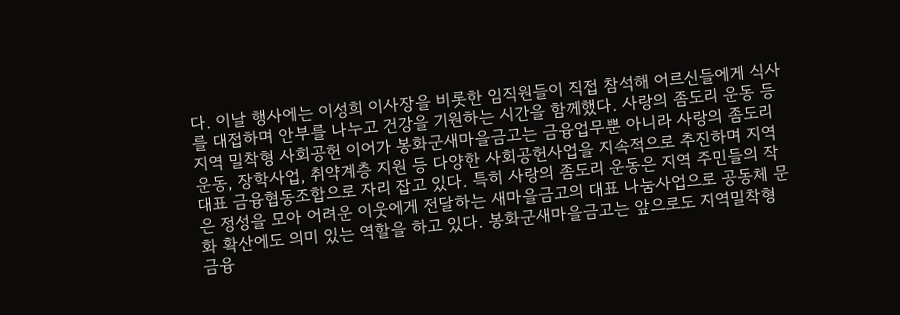다. 이날 행사에는 이성희 이사장을 비롯한 임직원들이 직접 참석해 어르신들에게 식사를 대접하며 안부를 나누고 건강을 기원하는 시간을 함께했다. 사랑의 좀도리 운동 등 지역 밀착형 사회공헌 이어가 봉화군새마을금고는 금융업무뿐 아니라 사랑의 좀도리 운동, 장학사업, 취약계층 지원 등 다양한 사회공헌사업을 지속적으로 추진하며 지역 대표 금융협동조합으로 자리 잡고 있다. 특히 사랑의 좀도리 운동은 지역 주민들의 작은 정성을 모아 어려운 이웃에게 전달하는 새마을금고의 대표 나눔사업으로 공동체 문화 확산에도 의미 있는 역할을 하고 있다. 봉화군새마을금고는 앞으로도 지역밀착형 금융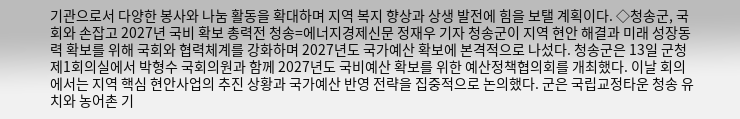기관으로서 다양한 봉사와 나눔 활동을 확대하며 지역 복지 향상과 상생 발전에 힘을 보탤 계획이다. ◇청송군, 국회와 손잡고 2027년 국비 확보 총력전 청송=에너지경제신문 정재우 기자 청송군이 지역 현안 해결과 미래 성장동력 확보를 위해 국회와 협력체계를 강화하며 2027년도 국가예산 확보에 본격적으로 나섰다. 청송군은 13일 군청 제1회의실에서 박형수 국회의원과 함께 2027년도 국비예산 확보를 위한 예산정책협의회를 개최했다. 이날 회의에서는 지역 핵심 현안사업의 추진 상황과 국가예산 반영 전략을 집중적으로 논의했다. 군은 국립교정타운 청송 유치와 농어촌 기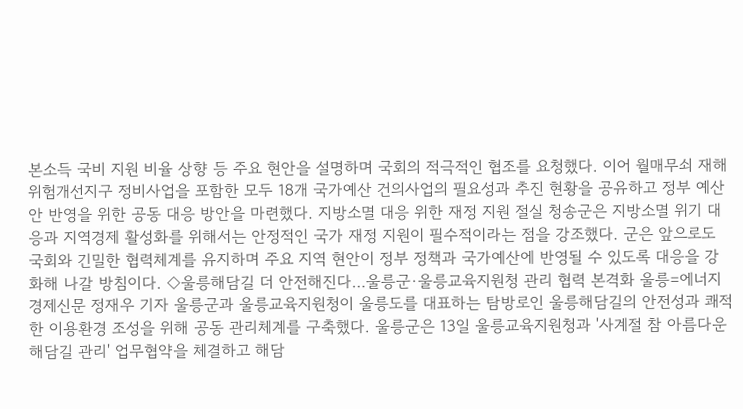본소득 국비 지원 비율 상향 등 주요 현안을 설명하며 국회의 적극적인 협조를 요청했다. 이어 월매무쇠 재해위험개선지구 정비사업을 포함한 모두 18개 국가예산 건의사업의 필요성과 추진 현황을 공유하고 정부 예산안 반영을 위한 공동 대응 방안을 마련했다. 지방소멸 대응 위한 재정 지원 절실 청송군은 지방소멸 위기 대응과 지역경제 활성화를 위해서는 안정적인 국가 재정 지원이 필수적이라는 점을 강조했다. 군은 앞으로도 국회와 긴밀한 협력체계를 유지하며 주요 지역 현안이 정부 정책과 국가예산에 반영될 수 있도록 대응을 강화해 나갈 방침이다. ◇울릉해담길 더 안전해진다…울릉군·울릉교육지원청 관리 협력 본격화 울릉=에너지경제신문 정재우 기자 울릉군과 울릉교육지원청이 울릉도를 대표하는 탐방로인 울릉해담길의 안전성과 쾌적한 이용환경 조성을 위해 공동 관리체계를 구축했다. 울릉군은 13일 울릉교육지원청과 '사계절 참 아름다운 해담길 관리' 업무협약을 체결하고 해담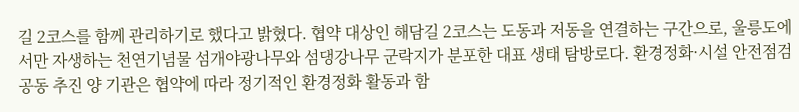길 2코스를 함께 관리하기로 했다고 밝혔다. 협약 대상인 해담길 2코스는 도동과 저동을 연결하는 구간으로, 울릉도에서만 자생하는 천연기념물 섬개야광나무와 섬댕강나무 군락지가 분포한 대표 생태 탐방로다. 환경정화·시설 안전점검 공동 추진 양 기관은 협약에 따라 정기적인 환경정화 활동과 함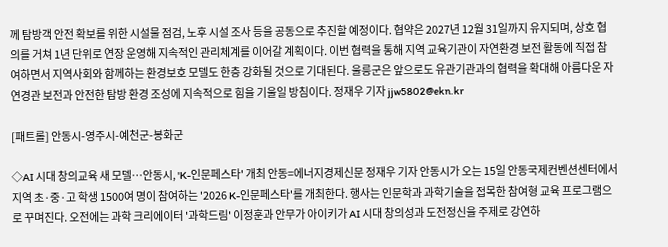께 탐방객 안전 확보를 위한 시설물 점검, 노후 시설 조사 등을 공동으로 추진할 예정이다. 협약은 2027년 12월 31일까지 유지되며, 상호 협의를 거쳐 1년 단위로 연장 운영해 지속적인 관리체계를 이어갈 계획이다. 이번 협력을 통해 지역 교육기관이 자연환경 보전 활동에 직접 참여하면서 지역사회와 함께하는 환경보호 모델도 한층 강화될 것으로 기대된다. 울릉군은 앞으로도 유관기관과의 협력을 확대해 아름다운 자연경관 보전과 안전한 탐방 환경 조성에 지속적으로 힘을 기울일 방침이다. 정재우 기자 jjw5802@ekn.kr

[패트롤] 안동시-영주시-예천군-봉화군

◇AI 시대 창의교육 새 모델…안동시, 'K-인문페스타' 개최 안동=에너지경제신문 정재우 기자 안동시가 오는 15일 안동국제컨벤션센터에서 지역 초·중·고 학생 1500여 명이 참여하는 '2026 K-인문페스타'를 개최한다. 행사는 인문학과 과학기술을 접목한 참여형 교육 프로그램으로 꾸며진다. 오전에는 과학 크리에이터 '과학드림' 이정훈과 안무가 아이키가 AI 시대 창의성과 도전정신을 주제로 강연하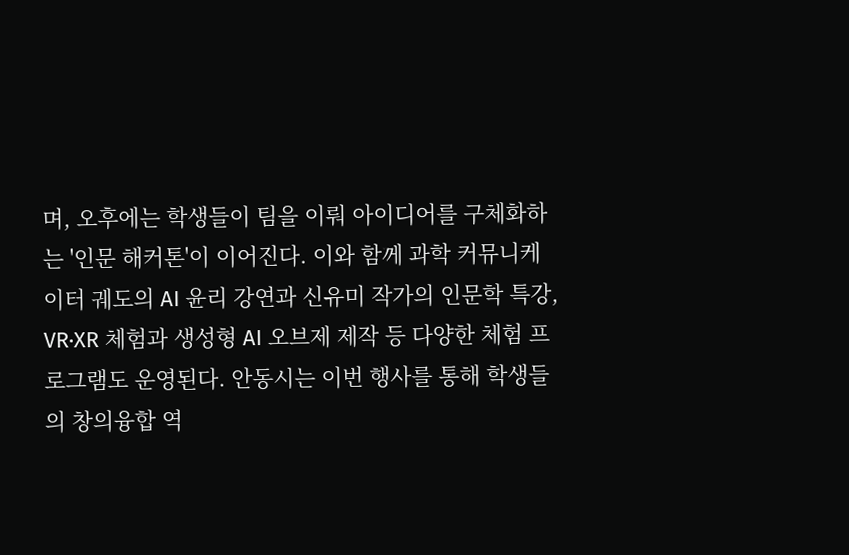며, 오후에는 학생들이 팀을 이뤄 아이디어를 구체화하는 '인문 해커톤'이 이어진다. 이와 함께 과학 커뮤니케이터 궤도의 AI 윤리 강연과 신유미 작가의 인문학 특강, VR·XR 체험과 생성형 AI 오브제 제작 등 다양한 체험 프로그램도 운영된다. 안동시는 이번 행사를 통해 학생들의 창의융합 역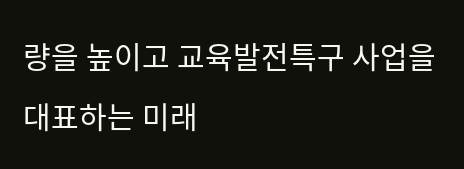량을 높이고 교육발전특구 사업을 대표하는 미래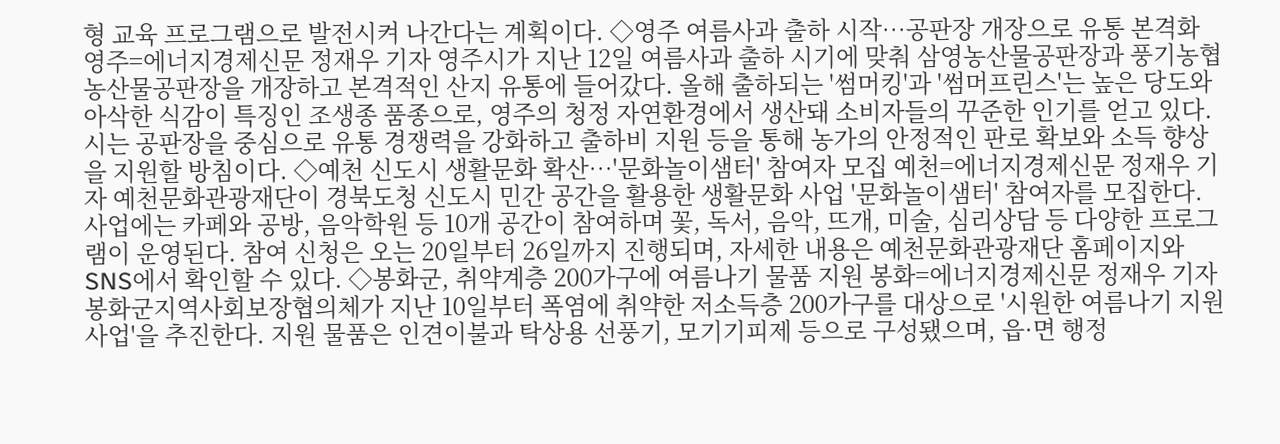형 교육 프로그램으로 발전시켜 나간다는 계획이다. ◇영주 여름사과 출하 시작…공판장 개장으로 유통 본격화 영주=에너지경제신문 정재우 기자 영주시가 지난 12일 여름사과 출하 시기에 맞춰 삼영농산물공판장과 풍기농협 농산물공판장을 개장하고 본격적인 산지 유통에 들어갔다. 올해 출하되는 '썸머킹'과 '썸머프린스'는 높은 당도와 아삭한 식감이 특징인 조생종 품종으로, 영주의 청정 자연환경에서 생산돼 소비자들의 꾸준한 인기를 얻고 있다. 시는 공판장을 중심으로 유통 경쟁력을 강화하고 출하비 지원 등을 통해 농가의 안정적인 판로 확보와 소득 향상을 지원할 방침이다. ◇예천 신도시 생활문화 확산…'문화놀이샘터' 참여자 모집 예천=에너지경제신문 정재우 기자 예천문화관광재단이 경북도청 신도시 민간 공간을 활용한 생활문화 사업 '문화놀이샘터' 참여자를 모집한다. 사업에는 카페와 공방, 음악학원 등 10개 공간이 참여하며 꽃, 독서, 음악, 뜨개, 미술, 심리상담 등 다양한 프로그램이 운영된다. 참여 신청은 오는 20일부터 26일까지 진행되며, 자세한 내용은 예천문화관광재단 홈페이지와 SNS에서 확인할 수 있다. ◇봉화군, 취약계층 200가구에 여름나기 물품 지원 봉화=에너지경제신문 정재우 기자 봉화군지역사회보장협의체가 지난 10일부터 폭염에 취약한 저소득층 200가구를 대상으로 '시원한 여름나기 지원사업'을 추진한다. 지원 물품은 인견이불과 탁상용 선풍기, 모기기피제 등으로 구성됐으며, 읍·면 행정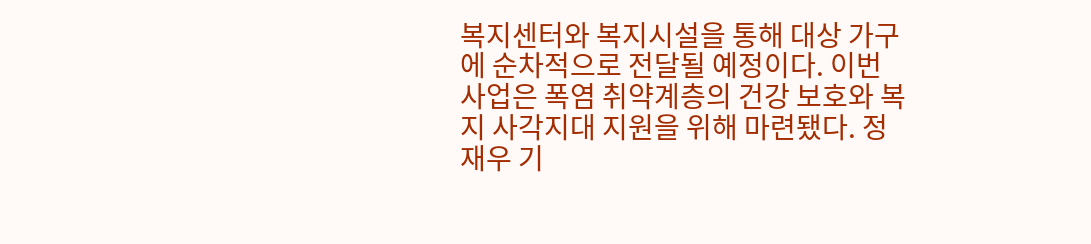복지센터와 복지시설을 통해 대상 가구에 순차적으로 전달될 예정이다. 이번 사업은 폭염 취약계층의 건강 보호와 복지 사각지대 지원을 위해 마련됐다. 정재우 기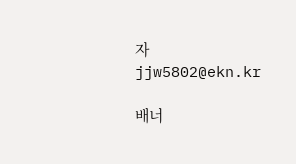자 jjw5802@ekn.kr

배너